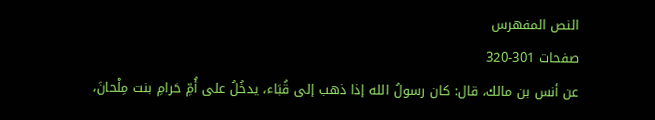النص المفهرس
صفحات 301-320
عن أنس بن مالك، قال: كان رسولُ الله إذا ذهب إلى قُبَاء، يدخُلُ على أُمِّ حَرامِ بنت مِلْحانَ،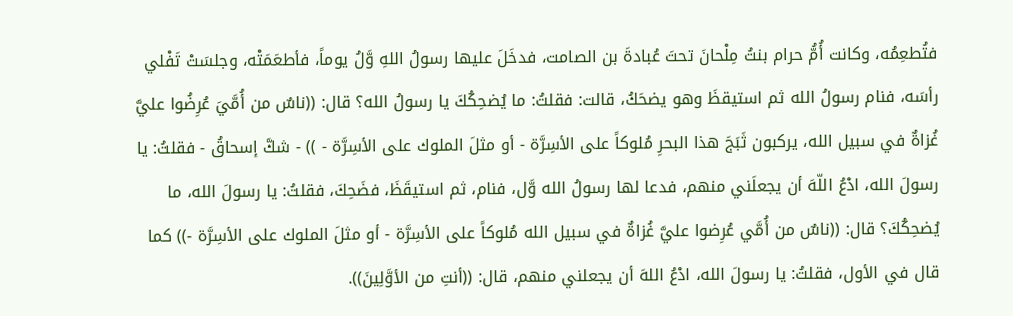فتُطعِمُه، وكانت أُمُّ حرام بنتُ مِلْحانَ تحتَ عُبادةَ بن الصامت، فدخَلَ عليها رسولُ اللهِ وَّلُ يوماً، فأطعَمَتْه، وجلسَتْ تَفْلي رأسَه، فنام رسولُ الله ثم استيقظَ وهو يضحَكُ، قالت: فقلتُ: ما يُضحِكُكَ يا رسولُ الله؟ قال: ((ناسٌ من أُمَّيَ عُرِضُوا عليَّ غُزاةٌ في سبيل الله، يركبون ثَبَجَ هذا البحرِ مُلوكاً على الأسِرَّة - أو مثلَ الملوك على الأسِرَّة - )) - شكَّ إسحاقُ - فقلتُ: يا رسولَ الله، ادْعُ اللّهَ أن يجعلَني منهم، فدعا لها رسولُ الله وَّل، فنام، ثم استيقَظَ، فضَحِكَ، فقلتُ: يا رسولَ الله، ما يُضحِكُكَ؟ قال: ((ناسٌ من أُمَّي عُرِضوا عليَّ غُزاةٌ في سبيل الله مُلوكاً على الأسِرَّة - أو مثلَ الملوك على الأسِرَّة -)) كما قال في الأول، فقلتُ: يا رسولَ الله، ادْعُ اللهَ أن يجعلني منهم، قال: ((أنتِ من الأوَّلِينَ)).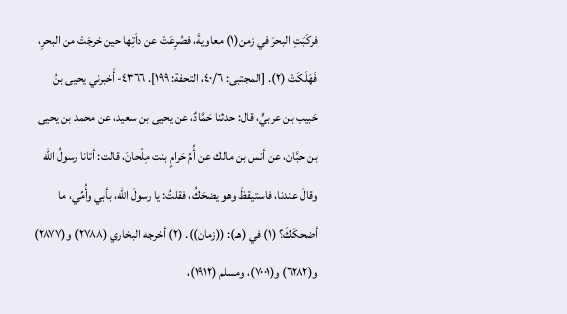فركَبَتِ البحرَ في زمن(١) معاويةَ، فصُرِعَتْ عن داَتِها حين خرجَتْ من البحرِ، فَهَلَكَتْ (٢). [المجتبى: ٤٠/٦، التحفة: ١٩٩]. ٤٣٦٦- أَخبرني يحيى بنُ حَبيب بن عربيٍّ، قال: حدثنا حَمَّادٌ، عن يحيى بن سعيد، عن محمد بن يحيى بن حبَّان، عن أنس بن مالك عن أُمِّ حَرامٍ بنت مِلْحانَ، قالت: أتانا رسولُ الله وقالَ عندنا، فاستيقظَ وهو يضحَكُ، فقلتُ: يا رسولَ الله، بأبي وأُمِّي، ما أضحكَكَ؟ (١) في (هـ): ((زمان)). (٢) أخرجه البخاري (٢٧٨٨) و(٢٨٧٧) و(٦٢٨٢) و(٧٠٠١)، ومسلم (١٩١٢)،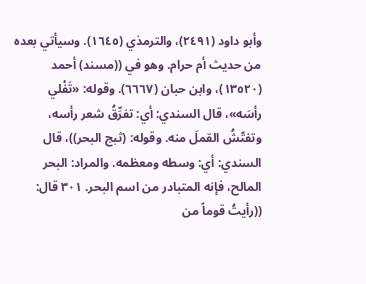وأبو داود (٢٤٩١)، والترمذي (١٦٤٥). وسیأتي بعده من حديث أم حرام. وهو في ((مسند) أحمد (١٣٥٢٠)، وابن حبان (٦٦٦٧). وقوله: «تَفْلي رأسَه»، قال السندي: أي: تفرِّقُ شعر رأسه، وتفتّشُ القملَ منه. وقوله: (ثبج البحر))، قال السندي: أي: وسطه ومعظمه. والمراد: البحر المالح، فإنه المتبادر من اسم البحر. ٣٠١ قال: ((رأيتُ قوماً من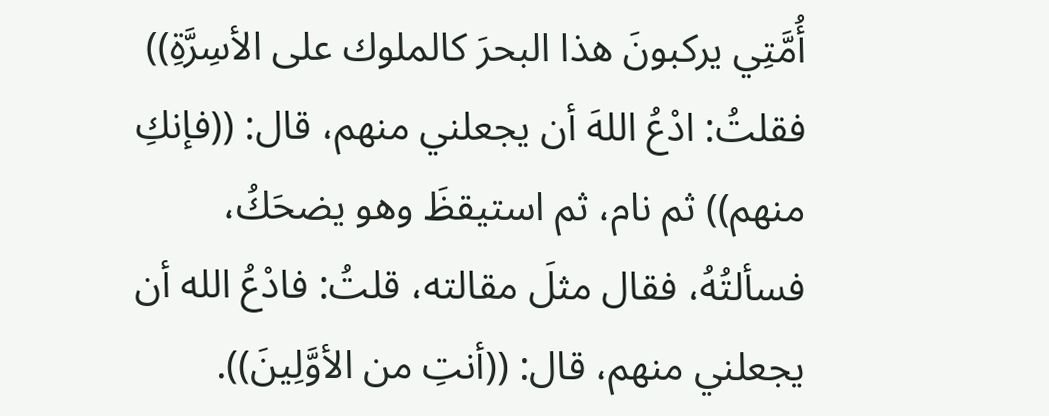أُمَّتِي يركبونَ هذا البحرَ كالملوك على الأسِرَّةِ)) فقلتُ: ادْعُ اللهَ أن يجعلني منهم، قال: ((فإنكِ منهم)) ثم نام، ثم استيقظَ وهو يضحَكُ، فسألتُهُ، فقال مثلَ مقالته، قلتُ: فادْعُ الله أن يجعلني منهم، قال: ((أنتِ من الأوَّلِينَ)).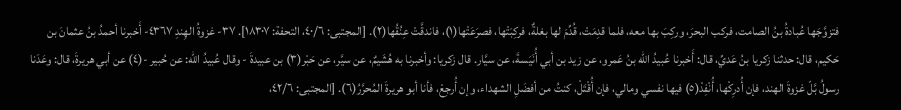فتزوَّجَها عُبادةُ بنُ الصامت، فركب البحرَ، وركِبَ بها معه، فلما قدِمَتْ، قُدِّمَ لها بغلةٌ، فركِبَتْها، فصرَعَتْها(١)، فاندقَّتْ عِنُقُها(٢). [المجتبى: ٤٠/٦، التحفة: ١٨٣٠٧]. ٣٧- غزوةُ الهِندِ ٤٣٦٧- أَخبرنا أحمدُ بنُ عثمانَ بن حَکیم، قال: حدثنا زكريا بنُ عَديِّ، قال: أَخبرنا عُبيدُ الله بنُ عَمرو، عن زيد بن أبي أُنَيَسةَ، عن سيَّار. قال زكريا: وأخبرنا به هُشَيمٌ، عن سيَّر، عن حَبْر(٣) بن عبيدةَ - وقال عُبيدُ الله: عن حُبیر -(٤) عن أبي هريرةَ، قال: وعَدَنا رسولُ بَّلّ غزوةَ الهند، فإن أُدرِكْها، أُنْفِدْ(٥) فيها نفسي ومالي، فإن أُقْتَلْ، كنتُ من أفضَلِ الشهداء، وإن أُرجِعْ، فأنا أبو هريرةَ المُحرَّرُ(٦). [المجتبى: ٤٢/٦،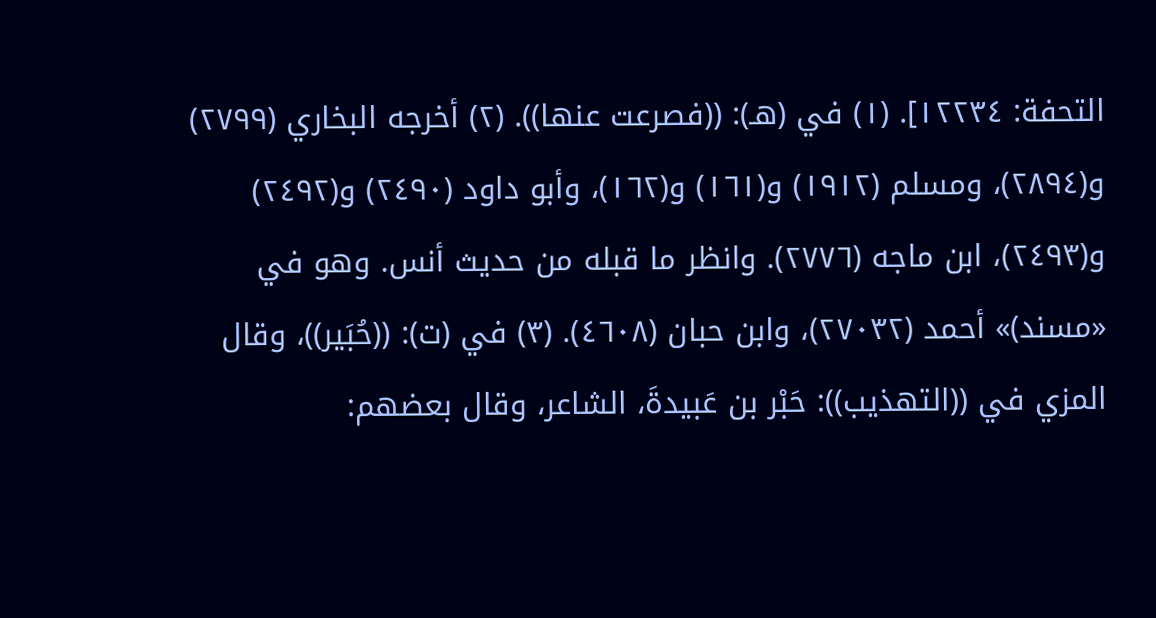التحفة: ١٢٢٣٤]. (١) في (هـ): ((فصرعت عنها)). (٢) أخرجه البخاري (٢٧٩٩) و(٢٨٩٤)، ومسلم (١٩١٢) و(١٦١) و(١٦٢)، وأبو داود (٢٤٩٠) و(٢٤٩٢) و(٢٤٩٣)، ابن ماجه (٢٧٧٦). وانظر ما قبله من حديث أنس. وهو في «مسند)» أحمد (٢٧٠٣٢)، وابن حبان (٤٦٠٨). (٣) في (ت): ((حُبَير))، وقال المزي في ((التهذيب)): حَبْر بن عَبيدةَ، الشاعر، وقال بعضهم: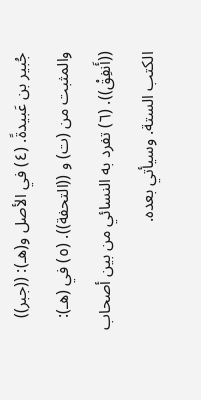جُبير بن عَبیدةً. (٤) في الأصل و(هـ): ((جبر)) والمثبت من (ت) و ((التحفة)). (٥) في (هـ): ((أَنفِقْ)). (٦) تفرد به النسائي من بين أصحاب الكتب الستة. وسیأتي بعده.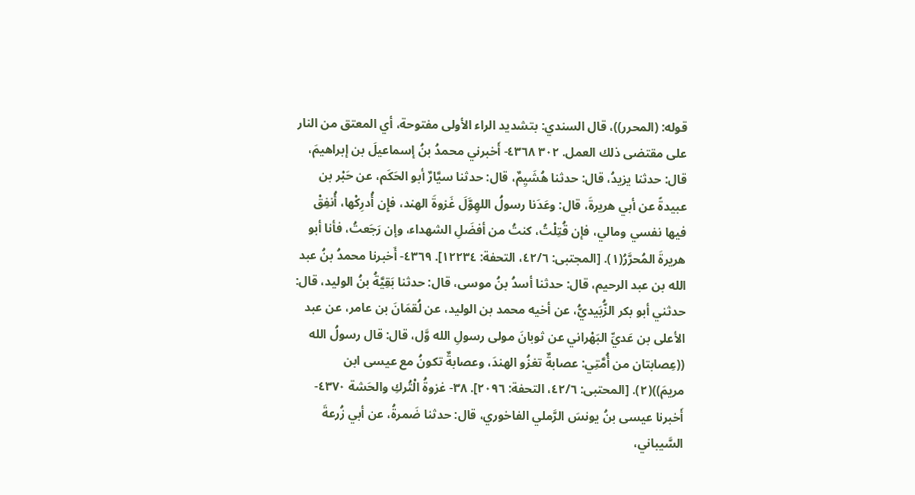قوله: (المحرر))، قال السندي: بتشديد الراء الأولى مفتوحة، أي المعتق من النار على مقتضى ذلك العمل. ٣٠٢ ٤٣٦٨- أَخبرني محمدُ بنُ إسماعيلَ بن إبراهيمَ، قال: حدثنا يزيدُ، قال: حدثنا هُشَيِمٌ، قال: حدثنا سيَّارٌ أبو الحَكَم، عن حَبْر بن عبيدةً عن أبي هريرةَ، قال: وعَدَنا رسولُ اللهِوَّلَ غَزوةَ الهند، فإِن أُدرِكْها، أُنفِقْ فيها نفسي ومالي، فإن قُتِلْتُ، كنتُ من أفضَلِ الشهداء، وإن رَجَعتُ، فأنا أبو هريرةَ المُحرَّرُ(١). [المجتبى: ٤٢/٦، التحفة: ١٢٢٣٤]. ٤٣٦٩- أَخبرنا محمدُ بنُ عبد الله بن عبد الرحيم، قال: حدثنا أسدُ بنُ موسى، قال: حدثنا بَقِيَّةُ بنُ الوليد، قال: حدثني أبو بكر الزُّبَيديُّ، عن أخيه محمد بن الوليد، عن لُقمَانَ بن عامر، عن عبد الأعلى بن عَديِّ البَهْراني عن ثوبانَ مولى رسولِ الله وَّل، قال: قال رسولُ الله ((عِصابتان من أُمَّتِي: عصابةٌ تغزُو الهندَ، وعصابةٌ تكونُ مع عيسى ابن مريمَ))(٢). [المحتبى: ٤٢/٦، التحفة: ٢٠٩٦]. ٣٨- غزوةُ الْتُركِ والحَشة ٤٣٧٠- أَخبرنا عيسى بنُ يونسَ الرَّملي الفاخوري، قال: حدثنا ضَمرةُ، عن أبي زُرعةَ السَّيباني،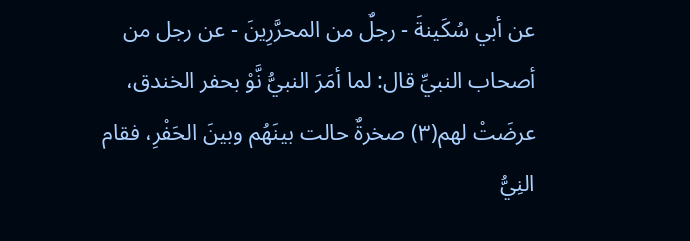عن أبي سُكَينةَ - رجلٌ من المحرَّرِينَ - عن رجل من أصحاب النبيِّ قال: لما أمَرَ النبيُّ نَّوْ بحفر الخندق، عرضَتْ لهم(٣) صخرةٌ حالت بينَهُم وبينَ الحَفْرِ، فقام النِيُّ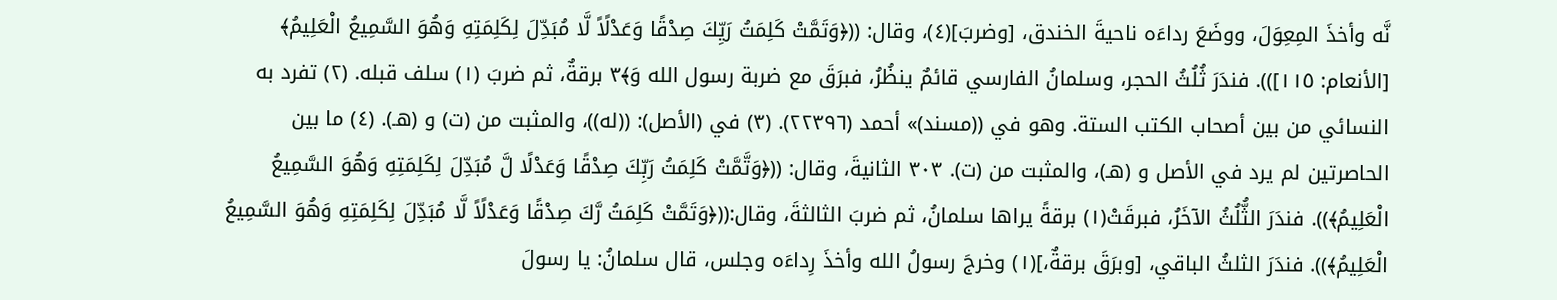نَّه وأخذَ المِعِوَلَ، ووضَعَ رداءَه ناحيةَ الخندق، [وضربَ](٤)، وقال: ((﴿وَتَمَّتْ كَلِمَتُ رَيِّكَ صِدْقًا وَعَدْلًاً لَّا مُبَدِّلَ لِكَلِمَتِهِ وَهُوَ السَّمِيعُ الْعَلِيمُ﴾ [الأنعام: ١١٥])). فندَرَ ثُلُثُ الحجر، وسلمانُ الفارسي قائمٌ ينظُرُ، فبرَقَ مع ضربة رسول الله وَ﴾٣ برقةٌ، ثم ضربَ (١) سلف قبله. (٢) تفرد به النسائي من بين أصحاب الكتب الستة. وهو في ((مسند)» أحمد (٢٢٣٩٦). (٣) في (الأصل): ((له))، والمثبت من (ت) و (هـ). (٤) ما بين الحاصرتين لم يرد في الأصل و (هـ)، والمثبت من (ت). ٣٠٣ الثانيةَ، وقال: ((﴿وَتَّمَّتْ كَلِمَتُ رَبِّكَ صِدْقًا وَعَدْلًا لَّ مُبَدِّلَ لِكَلِمَتِهِ وَهُوَ السَّمِيعُ الْعَلِيمُ﴾)). فندَرَ الثُّلُثُ الآخَرُ، فبرقَتْ(١) برقةً يراها سلمانُ، ثم ضربَ الثالثةَ، وقال:((﴿وَتَمَّتْ كَلِمَتُ رَّكَ صِدْقًا وَعَدْلًاً لَّا مُبَدِّلَ لِكَلِمَتِهِ وَهُوَ السَّمِيعُ الْعَلِيمُ﴾)). فندَرَ الثلثُ الباقي، [وبرَقَ برقةٌ،](١) وخرجَ رسولُ الله وأخذَ رِداءَه وجلس، قال سلمانُ: يا رسولَ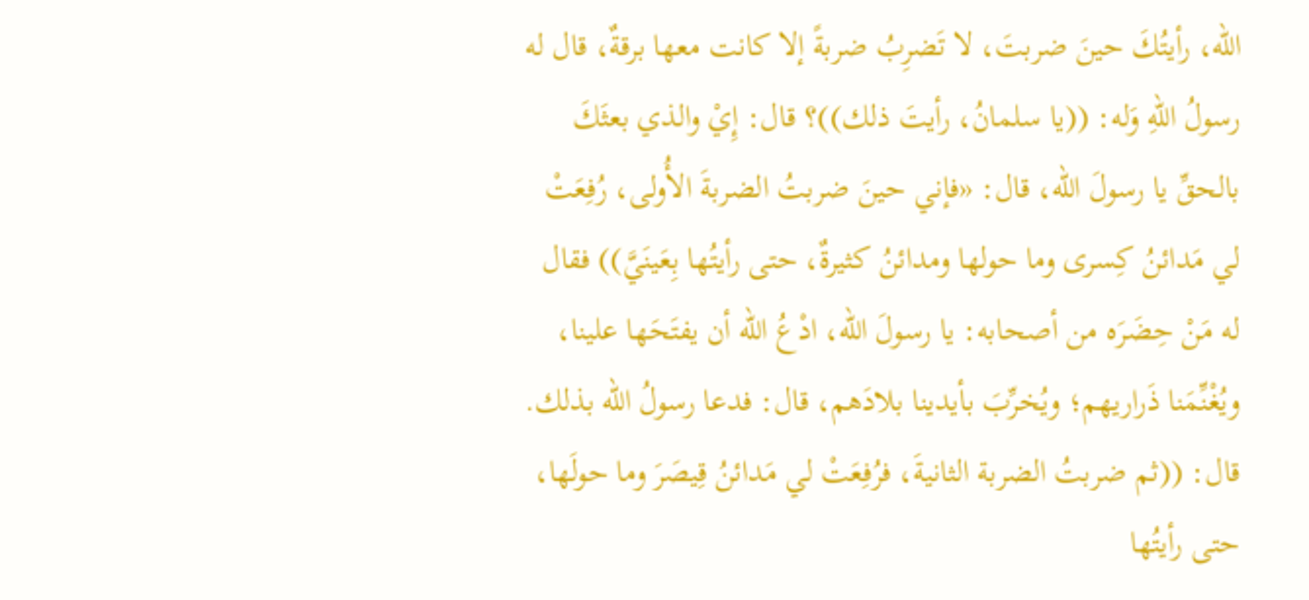الله، رأيتُكَ حينَ ضربتَ، لا تَضرِبُ ضربةً إلا كانت معها برقةٌ، قال له رسولُ اللهِ وَله: ((يا سلمانُ، رأيتَ ذلك))؟ قال: إِيْ والذي بعثَكَ بالحقِّ يا رسولَ الله، قال: «فإني حينَ ضربتُ الضربةَ الأُولى، رُفِعَتْ لي مَدائنُ كِسرى وما حولها ومدائنُ كثيرةٌ، حتى رأيتُها بِعَينَيَّ)) فقال له مَنْ حِضَرَه من أصحابه: يا رسولَ الله، ادْعُ الله أن يفتَحَها علينا، ويُغْنِّمَنا ذَراريهم؛ ويُخرِّبَ بأيدينا بلادَهم، قال: فدعا رسولُ الله بذلك. قال: ((ثم ضربتُ الضربة الثانيةَ، فرُفِعَتْ لي مَدائنُ قِيصَرَ وما حولَها، حتى رأيتُها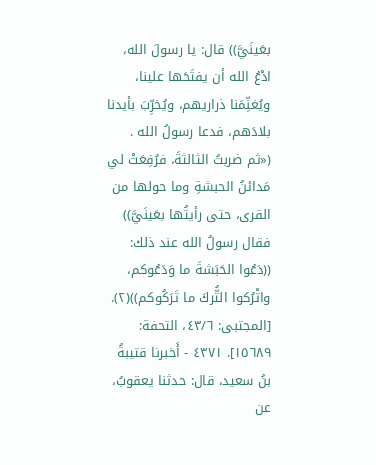بعَينَيَّ)) قال: يا رسولَ الله، ادْعُ الله أن يفتَحَها علينا، ويُغنِّمَنا ذراريهم، ويُخرِّبَ بأيدنا بلادَهم، فدعا رسولُ الله . («ثم ضربتُ الثالثةَ، فرُفِعَتْ لي مَدائنُ الحبشةِ وما حولها من القرى، حتى رأيتُها بعَينَيَّ)) فقال رسولُ الله عند ذلك: ((دَعُوا الحَبَشةَ ما وَدَعُوكم، واتْرُكوا التُّركَ ما تَرَكُوكم))(٢). [المجتبى: ٤٣/٦، التحفة: ١٥٦٨٩]. ٤٣٧١ - أَخبرنا قتيبةُ بنُ سعید، قال: حدثنا يعقوبُ، عن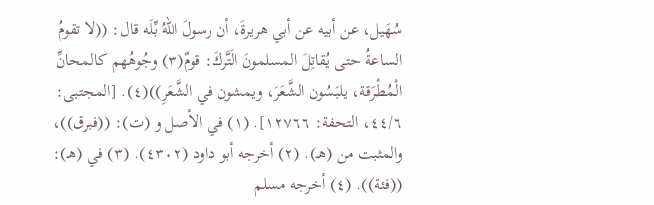سُهَیل، عن أبيه عن أبي هريرةَ، أن رسولَ اللهُ بِّلَه قال: ((لا تقومُ الساعةُ حتى يُقاتِلَ المسلمونَ الَتَّركَ: قومٌ(٣) وجُوهُهم كالمحانِّ الْمُطْرَقة، يلبَسُون الشَّعَرَ، ويمشون في الشَّعَرِ))(٤). [المجتبى: ٤٤/٦، التحفة: ١٢٧٦٦]. (١) في الأصل و (ت): ((فبرق))، والمثبت من (هـ). (٢) أخرجه أبو داود (٤٣٠٢). (٣) في (هـ): ((فئة)). (٤) أخرجه مسلم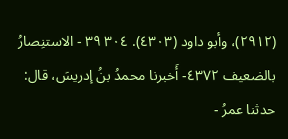(٢٩١٢)، وأبو داود (٤٣٠٣). ٣٠٤ ٣٩ - الاستنِصارُ بالضعيف ٤٣٧٢- أَخبرنا محمدُ بنُ إدريسَ، قال: حدثنا عمرُ -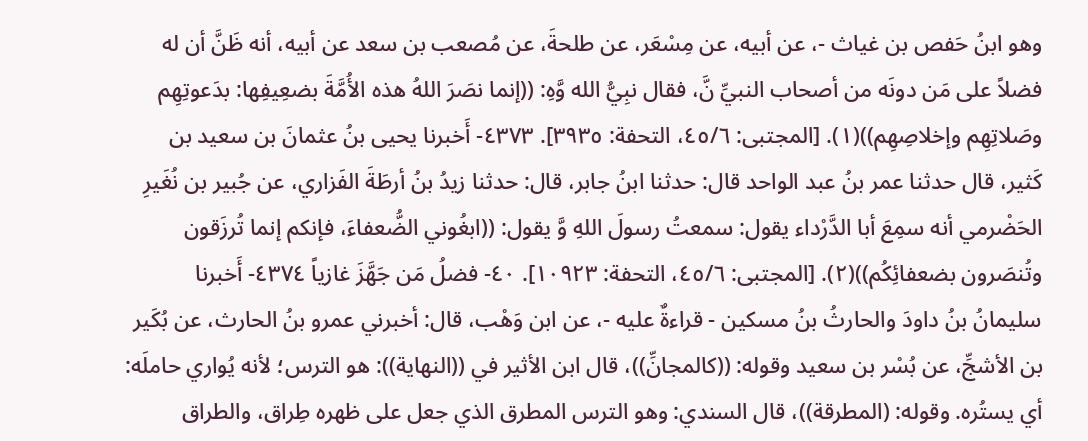وهو ابنُ حَفص بن غياث -، عن أبيه، عن مِسْعَر، عن طلحةَ، عن مُصعب بن سعد عن أبيه، أنه ظَنَّ أن له فضلاً على مَن دونَه من أصحاب النبيِّ نَّ، فقال نبِيُّ الله وَّهِ: ((إنما نصَرَ اللهُ هذه الأُمَّةَ بضعِيفِها: بدَعوتِهِم وصَلاتِهِم وإخلاصِهِم))(١). [المجتبى: ٤٥/٦، التحفة: ٣٩٣٥]. ٤٣٧٣- أَخبرنا يحيى بنُ عثمانَ بن سعيد بن كَثير، قال حدثنا عمر بنُ عبد الواحد قال: حدثنا ابنُ جابر، قال: حدثنا زيدُ بنُ أرطَةَ الفَزاري، عن جُبير بن نُغَيرِ الحَضْرمي أنه سمِعَ أبا الدَّرْداء يقول: سمعتُ رسولَ اللهِ وَّ يقول: ((ابغُوني الضُّعفاءَ، فإنكم إنما تُرزَقون وتُنصَرون بضعفائِكُم))(٢). [المجتبى: ٤٥/٦، التحفة: ١٠٩٢٣]. ٤٠- فضلُ مَن جَهَّزَ غازياً ٤٣٧٤- أَخبرنا سليمانُ بنُ داودَ والحارثُ بنُ مسكين - قراءةٌ عليه -، عن ابن وَهْب، قال: أخبرني عمرو بنُ الحارث، عن بُكَير بن الأشجِّ، عن بُسْر بن سعيد وقوله: ((كالمجانِّ))، قال ابن الأثير في ((النهاية)): هو الترس؛ لأنه يُواري حاملَه: أي يستُره. وقوله: (المطرقة))، قال السندي: وهو الترس المطرق الذي جعل على ظهره طِراق، والطراق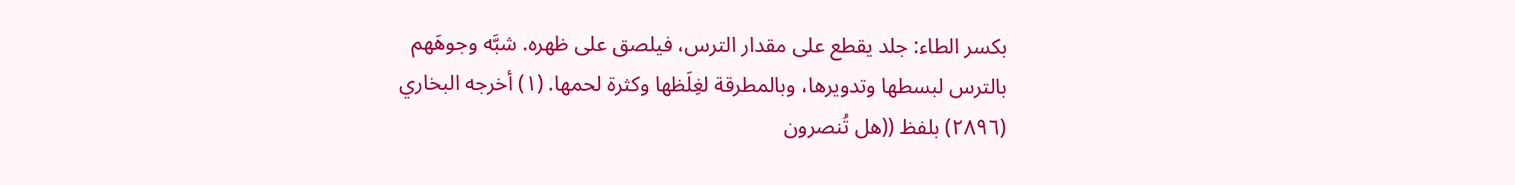بكسر الطاء: جلد يقطع على مقدار الترس، فيلصق على ظهره. شبَّه وجوهَهم بالترس لبسطها وتدويرها، وبالمطرقة لغِلَظها وكثرة لحمها. (١) أخرجه البخاري (٢٨٩٦) بلفظ ((هل تُنصرون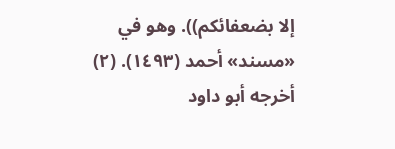إلا بضعفائكم)). وهو في «مسند» أحمد (١٤٩٣). (٢) أخرجه أبو داود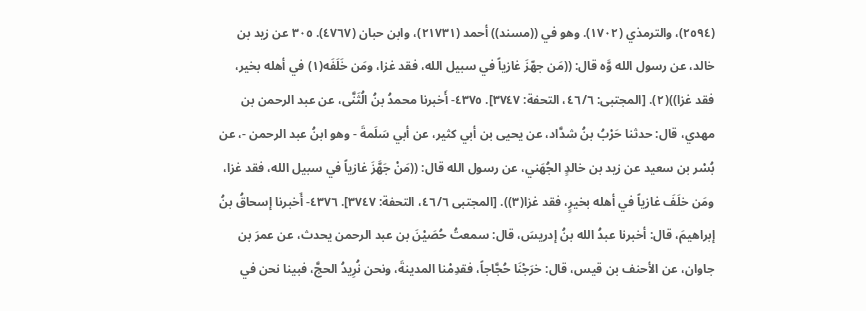(٢٥٩٤)، والترمذي (١٧٠٢). وهو في ((مسند)) أحمد (٢١٧٣١)، وابن حبان (٤٧٦٧). ٣٠٥ عن زيد بن خالد، عن رسول الله وَّه قال: ((مَن جهّزَ غازياً في سبيل الله، فقد غزا، ومَن خَلَفَه(١) في أهله بخير، فقد غزا))(٢). [المجتبى: ٤٦/٦، التحفة: ٣٧٤٧]. ٤٣٧٥- أَخبرنا محمدُ بنُ الُثَنَّى، عن عبد الرحمن بن مهدي، قال: حدثنا حَرْبُ بنُ شدَّاد، عن يحيى بن أبي كثير، عن أبي سَلَمةَ - وهو ابنُ عبد الرحمن -، عن بُسْر بن سعید عن زيد بن خالدٍ الجُهَني، عن رسول الله قال: ((مَنْ جَهَّزَ غازياً في سبيل الله، فقد غزا، ومَن خلَفَ غازياً في أهله بخيرٍ، فقد غزا(٣)). [المجتبى ٤٦/٦، التحفة: ٣٧٤٧]. ٤٣٧٦- أَخبرنا إسحاقُ بنُ إبراهيمَ، قال: أخبرنا عبدُ الله بنُ إدريسَ، قال: سمعتُ حُصَيْنَ بن عبد الرحمن يحدث، عن عمرَ بن جاوان، عن الأحنف بن قيس، قال: خرَجْنَا حُجَّاجاً، فقدِمْنا المدينةَ، ونحن نُرِيدُ الحجَّ، فبينا نحن في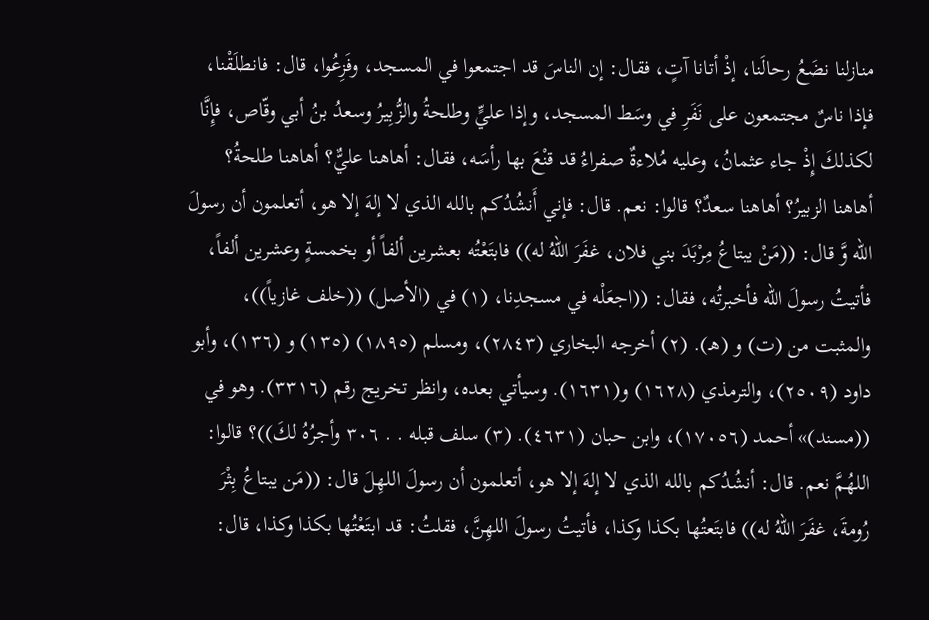منازلنا نضَعُ رحالَنا، إذْ أتانا آتٍ، فقال: إن الناسَ قد اجتمعوا في المسجد، وفَزِعُوا، قال: فانطلَقْنا، فإذا ناسٌ مجتمعون على نَفَرِ في وسَط المسجد، وإذا عليٍّ وطلحةُ والزُّبِيرُ وسعدُ بنُ أبي وقّاص، فإِنَّا لكذلكَ إِذْ جاء عثمانُ، وعليه مُلاءةٌ صفراءُ قد قنْعَ بها رأسَه، فقال: أهاهنا عليٌّ؟ أهاهنا طلحةُ؟ أهاهنا الزبيرُ؟ أهاهنا سعدٌ؟ قالوا: نعم. قال: فإني أَنشُدُكم بالله الذي لا إلهَ إلا هو، أتعلمون أن رسولَ الله وَّ قال: ((مَنْ يبتاعُ مِرْبَدَ بني فلان، غفَرَ اللهُ له)) فابتَعْتُه بعشرين ألفاً أو بخمسةٍ وعشرين ألفاً، فأتيتُ رسولَ الله فأخبرتُه، فقال: ((اجعَلْه في مسجدِنا، (١) في (الأصل) ((خلف غازياً))، والمثبت من (ت) و (هـ). (٢) أخرجه البخاري (٢٨٤٣)، ومسلم (١٨٩٥) (١٣٥) و (١٣٦)، وأبو داود (٢٥٠٩)، والترمذي (١٦٢٨) و(١٦٣١). وسيأتي بعده، وانظر تخريج رقم (٣٣١٦). وهو في ((مسند)» أحمد (١٧٠٥٦)، وابن حبان (٤٦٣١). (٣) سلف قبله . . ٣٠٦ وأجرُهُ لكَ))؟ قالوا: اللهُمَّ نعم. قال: أنشُدُكم بالله الذي لا إلهَ إلا هو، أتعلمون أن رسولَ اللهِلَ قال: ((مَن يبتاعُ بِثْرَ رُومةَ، غفَرَ اللهُ له)) فابتَعتُها بكذا وكذا، فأتيتُ رسولَ اللهِنَّ، فقلتُ: قد ابتَعْتُها بكذا وكذا، قال: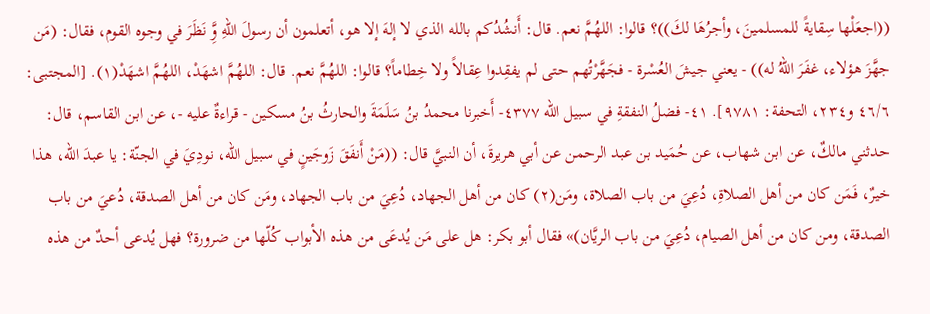((اجعَلْها سِقايةً للمسلمينَ، وأجرُهَا لكَ))؟ قالوا: اللهُمَّ نعم. قال: أَنشُدُكم بالله الذي لا إلهَ إلا هو، أتعلمون أن رسولَ اللهِ وَِّ نَظَرَ في وجوه القوم، فقال: (مَن جهَّزَ هؤلاء، غفَرَ اللهُ له)) - يعني جيشَ العُسْرة - فجَهَّرْتُهم حتى لم يفقِدوا عِقالاً ولا خِطاماً؟ قالوا: اللهُمَّ نعم. قال: اللهُمَّ اشهَدْ، اللهُمَّ اشهَدْ(١). [المجتبى: ٤٦/٦ و٢٣٤، التحفة: ٩٧٨١]. ٤١- فضلُ النفقةِ في سبيل الله ٤٣٧٧- أَخبرنا محمدُ بنُ سَلَمَةَ والحارثُ بنُ مسكين - قراءةٌ عليه -، عن ابن القاسم، قال: حدثني مالكٌ، عن ابن شهاب، عن حُمَید بن عبد الرحمن عن أبي هريرةَ، أن النبيَّ قال: ((مَنْ أَنفَقَ زَوجَينٍ في سبيل الله، نودِيَ في الجنّة: يا عبدَ الله، هذا خيرٌ، فَمَن كان من أهل الصلاةِ، دُعِيَ من باب الصلاة، ومَن(٢) كان من أهل الجهاد، دُعِيَ من باب الجهاد، ومَن كان من أهل الصدقة، دُعيَ من باب الصدقة، ومن كان من أهل الصيام، دُعِيَ من باب الريَّان)» فقال أبو بكر: هل على مَن يُدعَى من هذه الأبواب كُلّها من ضرورة؟ فهل يُدعى أحدٌ من هذه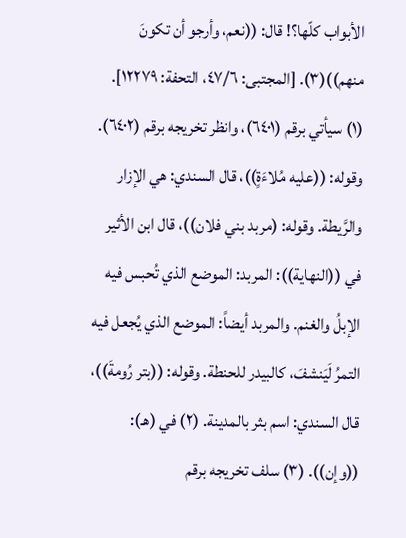الأبواب كلّها؟! قال: ((نعم، وأرجو أن تكونَ منهم))(٣). [المجتبى: ٤٧/٦، التحفة: ١٢٢٧٩]. (١) سيأتي برقم (٦٤٠١)، وانظر تخريجه برقم (٦٤٠٢). وقوله: ((عليه مُلاءَةٍ))، قال السندي: هي الإزار والرَّيطة. وقوله: (مربد بني فلان))، قال ابن الأثير في ((النهاية)): المربد: الموضع الذي تُحبس فيه الإبلُ والغنم. والمربد أيضاً: الموضع الذي يُجعل فيه التمرُ لَيَنشفَ، كالبيدر للحنطة. وقوله: ((بتر رُومةَ))، قال السندي: اسم بثر بالمدينة. (٢) في (هـ): ((وإن)). (٣) سلف تخريجه برقم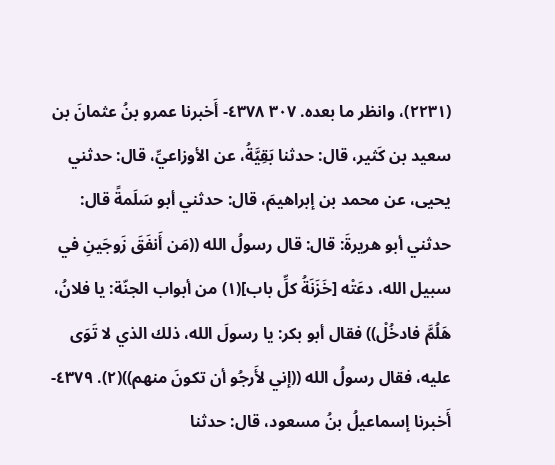(٢٢٣١)، وانظر ما بعده. ٣٠٧ ٤٣٧٨- أَخبرنا عمرو بنُ عثمانَ بن سعيد بن كَثير، قال: حدثنا بَقِيَّةُ، عن الأوزاعيِّ، قال: حدثني يحيى، عن محمد بن إبراهيمَ، قال: حدثني أبو سَلَمةً قال: حدثني أبو هريرةَ: قال: قال رسولُ الله ((مَن أَنفَقَ زَوجَينِ في سبيل الله، دعَتْه [خَزَنَةُ كلِّ باب](١) من أبواب الجنّة: يا فلانُ، هَلُمَّ فادخُلْ)) فقال أبو بكر: يا رسولَ الله، ذلك الذي لا تَوَى عليه، فقال رسولُ الله ((إني لأَرجُو أن تكونَ منهم))(٢). ٤٣٧٩- أَخبرنا إسماعيلُ بنُ مسعود، قال: حدثنا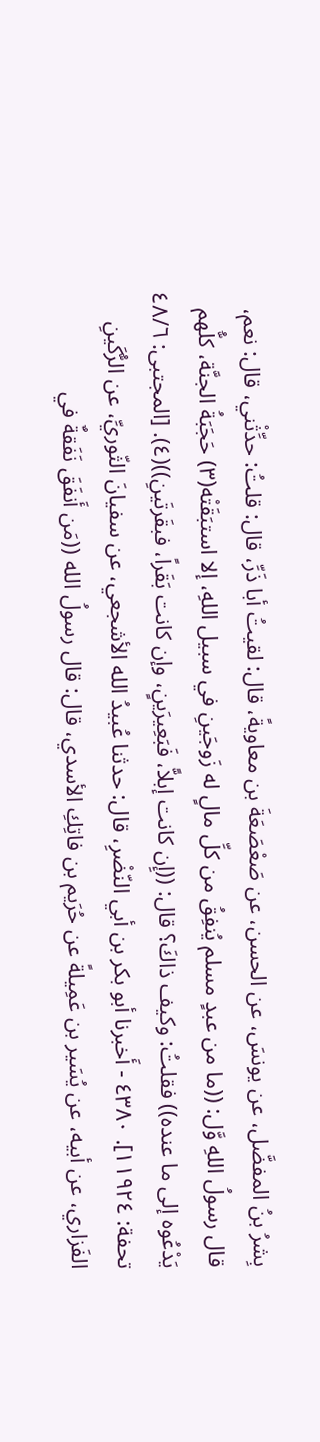بِشرُ بنُ المفضَّل، عن يونسَ، عن الحسن، عن صَعْصَعَةَ بن معاويةً، قال: لقيتُ أبا ذَرِّ، قال: قلتُ: حدِّثْني، قال: نعم، قال رسولُ اللهِ وَّل: ((ما من عبدٍ مسلم يُنفِقُ من كلِّ مالٍ له زَوجَينِ في سبيل اللهِ، إلا استبَقَتْه(٣) حَجَبَةُ الجنَّة، كلُّهم يَدْعُوه إلى ما عنده)) فقلتُ: وكيف ذاكَ؟ قال: ((إِن كانت إبلاًّ، فَبَعِيرَينٍ، وإن كانت بَقَراً، فبقَرتَينِ))(٤). [المجتبى: ٤٨/٦ تحفة: ١١٩٢٤]. ٤٣٨٠ - أَخبرنا أبو بكر بن أبي النّضْرِ، قال: حدثنا عُبيدُ الله الأشجعي، عن سفيانَ الثّوريِّ، عن الرُّكَينِ الفَزاري، عن أبيه، عن يُسَير بن عَمِيلةً عن حُرَيم بن فاتِكِ الأسدي، قال: قال رسولُ الله ((مَن أَنفَقَ نَفَقةٌ في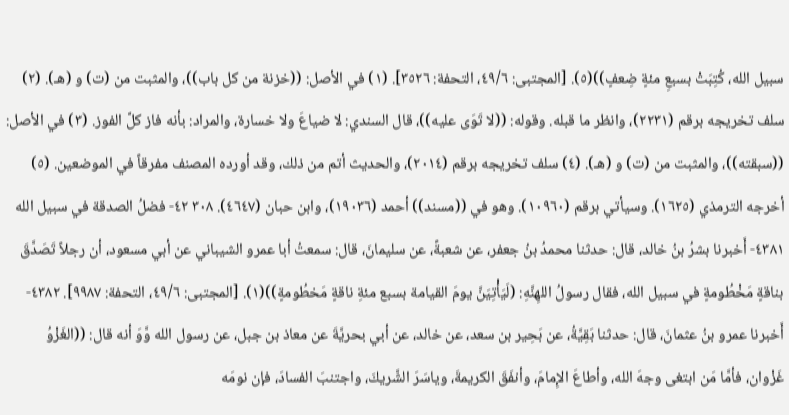سبيل الله، كُتِبَتْ بسبعِ مئةٍ ضِعفٍ))(٥). [المجتبى: ٤٩/٦، التحفة: ٣٥٢٦]. (١) في الأصل: ((خزنة من كل باب))، والمثبت من (ت) و (هـ). (٢) سلف تخريجه برقم (٢٢٣١)، وانظر ما قبله. وقوله: ((لا تَوَى عليه))، قال السندي: لا ضياعَ ولا خسارة، والمراد: بأنه فاز كلَّ الفوز. (٣) في الأصل: ((سبقته))، والمثبت من (ت) و (هـ). (٤) سلف تخريجه برقم (٢٠١٤)، والحديث أتم من ذلك، وقد أورده المصنف مفرقاً في الموضعين. (٥) أخرجه الترمذي (١٦٢٥). وسيأتي برقم (١٠٩٦٠). وهو في ((مسند)) أحمد (١٩٠٣٦)، وابن حبان (٤٦٤٧). ٣٠٨ ٤٢- فضلُ الصدقة في سبيل الله ٤٣٨١- أَخبرنا بشرُ بنُ خالد، قال: حدثنا محمدُ بنُ جعفر، عن شعبةً، عن سليمانَ، قال: سمعتُ أبا عمرو الشيباني عن أبي مسعود، أن رجلاً تَصَدَّقَ بناقةٍ مَخْطُومةٍ في سبيل الله، فقال رسولُ اللهِنَّهِ: (لَيَأْتِيَنَّ يومَ القيامة بسبع مئةِ ناقةٍ مَخطُومةٍ))(١). [المجتبى: ٤٩/٦، التحفة: ٩٩٨٧]. ٤٣٨٢- أَخبرنا عمرو بنُ عثمانَ، قال: حدثنا بَقِيَّةُ، عن بَحِير بن سعد، عن خالد، عن أبي بحريَّةَ عن معاذ بن جبل، عن رسول الله وَّوَ أنه قال: ((الغَزْوُ غَزْوان، فأمَّا مَن ابتغى وجهَ الله، وأطاعَ الإِمامَ، وأنفَقَ الكريمةَ، وياسَرَ الشَّريكَ، واجتنبَ الفسادَ، فإن نومَه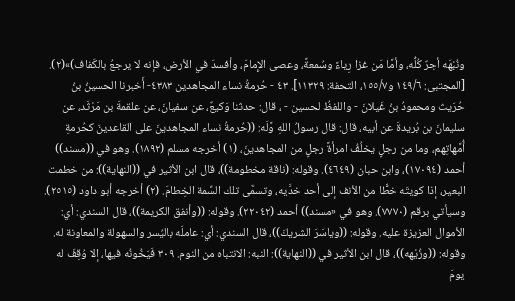ونُبْهَه أجرٌ كُلُّه، وأمَّا مَن غزا رِياءً وسُمعةً، وعصى الإِمامَ، وأفسدَ في الأرض، فإنه لا يرجعُ بالكَفاف)»(٢). [المجتبى: ١٤٩/٦ و١٥٥/٧، التحفة: ١١٣٢٩]. ٤٣ - حُرمةُ نساء المجاهدين ٤٣٨٣- أَخبرنا الحسينُ بنُ حُرَيث ومحمودُ بنُ غَيلانَ - واللفظُ لحسين - ، قال: حدثنا وَكيعٌ، عن سفيانَ، عن علقمةَ بن مَرْثَد، عن سليمانَ بن بُريدةَ عن أبيه، قال: قال رسولُ اللهِ وَّلَه: ((حُرمةُ نساء المجاهدينَ على القاعدينَ كحُرمةِ أُمَّهاتِهم، وما من رجلٍ يخلُفُ امرأةً رجلٍ من المجاهدينَ، (١) أخرجه مسلم (١٨٩٢). وهو في ((مسند)) أحمد (١٧٠٩٤)، وابن حبان (٤٦٤٩). وقوله: (ناقة مخطومة))، قال ابن الأثير في ((النهاية)): من خطمت البعير، إذا كويتَه خطًّا من الأنف إلى أحد خدَّيه، وتسمَّى تلك السِّمة الخِطامَ. (٢) أخرجه أبو داود (٢٥١٥). وسیأتي برقم (٧٧٧٠). وهو في «مسند)) أحمد (٢٢٠٤٢). وقوله: ((وأنفق الكريمة))، قال السندي: أي: الأموال العزيزة عليه. وقوله: ((وياسَرَ الشريكَ))، قال السندي: أي: عاملَه باليُسر والسهولة والمعاونة له. وقوله: ((وزُيْهه))، قال ابن الأثير في ((النهاية)): النبه: الانتباه من النوم. ٣٠٩ فَيَخُونُه فيها، إلا وُقِفَ له يومَ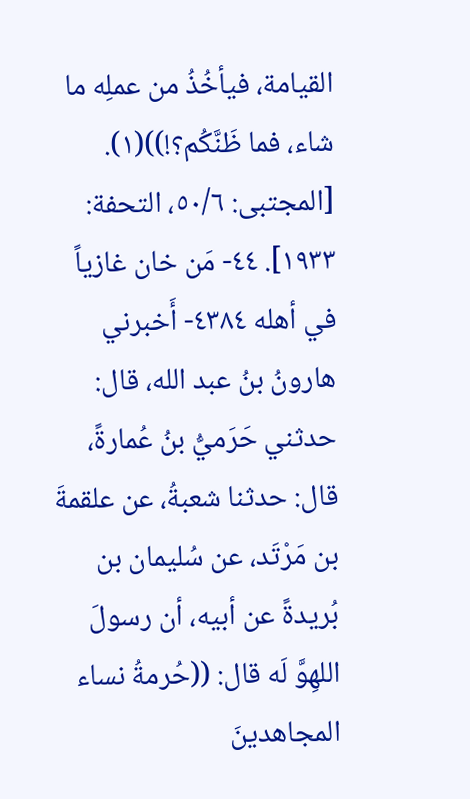القيامة، فيأخُذُ من عملِه ما شاء، فما ظَنَّكُم؟!))(١). [المجتبى: ٥٠/٦، التحفة: ١٩٣٣]. ٤٤- مَن خان غازياً في أهله ٤٣٨٤- أَخبرني هارونُ بنُ عبد الله، قال: حدثني حَرَميُّ بنُ عُمارةً، قال: حدثنا شعبةُ، عن علقمةَ بن مَرْتَد، عن سُليمان بن بُريدةً عن أبيه، أن رسولَ اللهِوَّ لَه قال: ((حُرمةُ نساء المجاهدينَ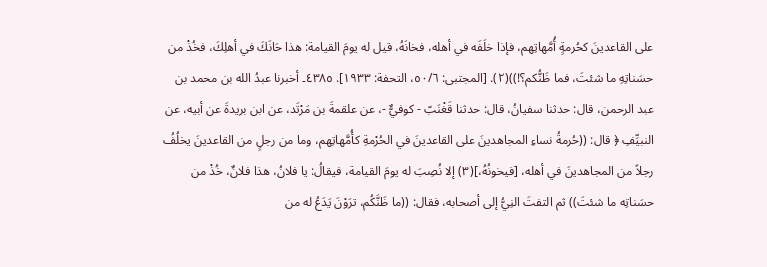على القاعدينَ كحُرمةٍ أُمَّهاتِهم، فإذا خلَفَه في أهله، فخانَهُ، قيل له يومَ القيامة: هذا حَانَكَ في أهلِكَ، فخُذْ من حسَناتِهِ ما شئتَ، فما ظَنُّكم؟!))(٢). [المجتبى: ٥٠/٦، التحفة: ١٩٣٣]. ٤٣٨٥۔ أخبرنا عبدُ الله بن محمد بن عبد الرحمن، قال: حدثنا سفيانُ، قال: حدثنا قَغْنَبّ - كوفيٌّ -، عن علقمةَ بن مَرْتَد، عن ابن بريدةَ عن أبيه، عن النبيِّفِ ﴿ قال: ((حُرمةُ نساءِ المجاهدينَ على القاعدينَ في الحُرْمةِ كأُمَّهاتِهم، وما من رجلٍ من القاعدينَ يخلُفُ رجلاً من المجاهدينَ في أهله، [فيخونُهُ،](٣) إلا نُصِبَ له يومَ القيامة، فيقالُ: يا فلانُ، هذا فلانٌ، خُذْ من حسَناتِه ما شئتَ)) ثم التفتَ النِيُّ إلى أصحابه، فقال: ((ما ظَنَّكُم، ترَوْنَ يَدَعُ له من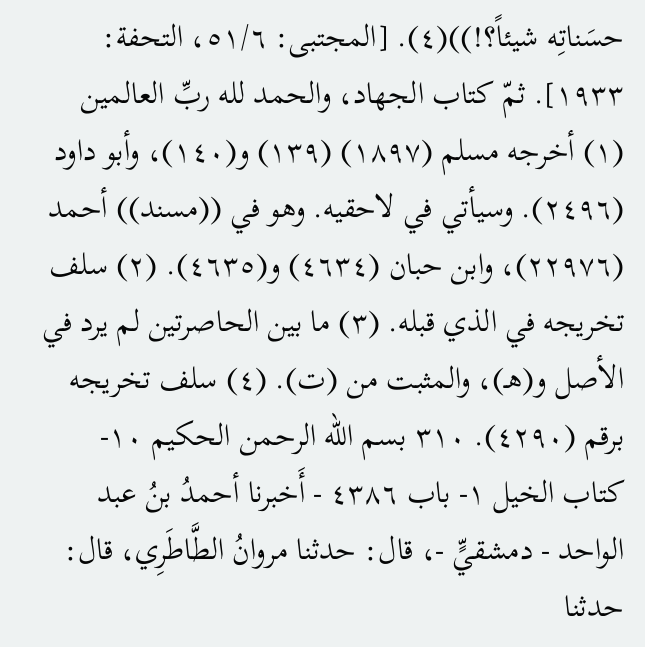حسَناتِه شيئاً؟!))(٤). [المجتبى: ٥١/٦، التحفة: ١٩٣٣]. ثمّ كتاب الجهاد، والحمد لله ربِّ العالمين (١) أخرجه مسلم (١٨٩٧) (١٣٩) و(١٤٠)، وأبو داود (٢٤٩٦). وسيأتي في لاحقیه. وهو في ((مسند)) أحمد (٢٢٩٧٦)، وابن حبان (٤٦٣٤) و(٤٦٣٥). (٢) سلف تخريجه في الذي قبله. (٣) ما بين الحاصرتين لم يرد في الأصل و(هـ)، والمثبت من (ت). (٤) سلف تخريجه برقم (٤٢٩٠). ٣١٠ بسم الله الرحمن الحكيم ١٠- كتاب الخيل ١- باب ٤٣٨٦ - أَخبرنا أحمدُ بنُ عبد الواحد - دمشقيٍّ -، قال: حدثنا مروانُ الطَّاطَرِي، قال: حدثنا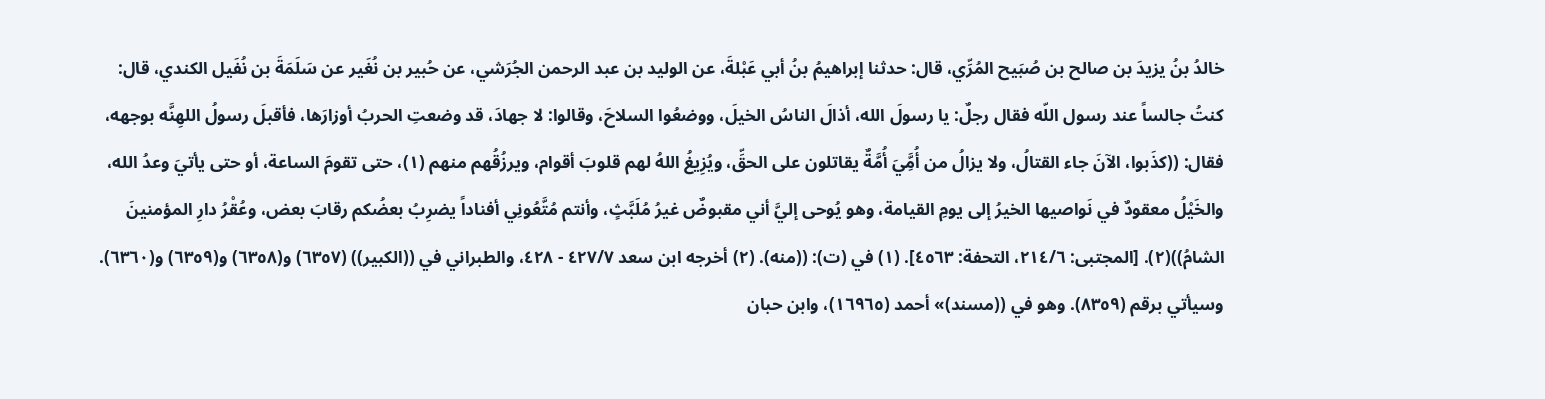خالدُ بنُ يزيدَ بن صالح بن صُبَيح المُرِّي، قال: حدثنا إبراهيمُ بنُ أبي عَبْلةَ، عن الوليد بن عبد الرحمن الجُرَشي، عن حُبير بن نُغَير عن سَلَمَةَ بن نُفَيل الكندي، قال: كنتُ جالساً عند رسول اللّه فقال رجلٌ: يا رسولَ الله، أذالَ الناسُ الخيلَ، ووضعُوا السلاحَ، وقالوا: لا جهادَ، قد وضعتِ الحربُ أوزارَها، فأقبلَ رسولُ اللهِنَّه بوجهه، فقال: ((كذَبوا، الآنَ جاء القتالُ، ولا يزالُ من أُمَِّيَ أُمَّةٌ يقاتلون على الحقِّ، ويُزِيغُ اللهُ لهم قلوبَ أقوام، ويرزُقُهم منهم (١)، حتى تقومَ الساعة، أو حتى يأتيَ وعدُ الله، والخَيْلُ معقودٌ في نَواصيها الخيرُ إلى يومِ القيامة، وهو يُوحى إليَّ أني مقبوضٌ غيرُ مُلَبَّثٍ، وأنتم مُتَّعُونِي أفناداً يضرِبُ بعضُكم رقابَ بعض، وعُقْرُ دارِ المؤمنينَ الشامُ))(٢). [المجتبى: ٢١٤/٦، التحفة: ٤٥٦٣]. (١) في (ت): ((منه). (٢) أخرجه ابن سعد ٤٢٧/٧ - ٤٢٨، والطبراني في ((الكبير)) (٦٣٥٧) و(٦٣٥٨) و(٦٣٥٩) و(٦٣٦٠). وسيأتي برقم (٨٣٥٩). وهو في ((مسند)» أحمد (١٦٩٦٥)، وابن حبان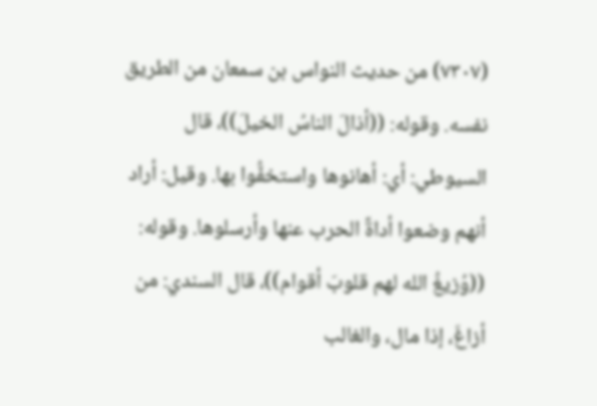(٧٣٠٧) من حديث النواس بن سمعان من الطريق نفسه. وقوله: ((أذالَ الناسُ الخيلَ))، قال السيوطي: أي: أهانوها واستخفُّوا بها. وقيل: أراد أنهم وضعوا أداةً الحرب عنها وأرسلوها. وقوله: ((وُزيغُ الله لهم قلوبَ أقوام))، قال السندي: من أزاغَ، إذا مال، والغالب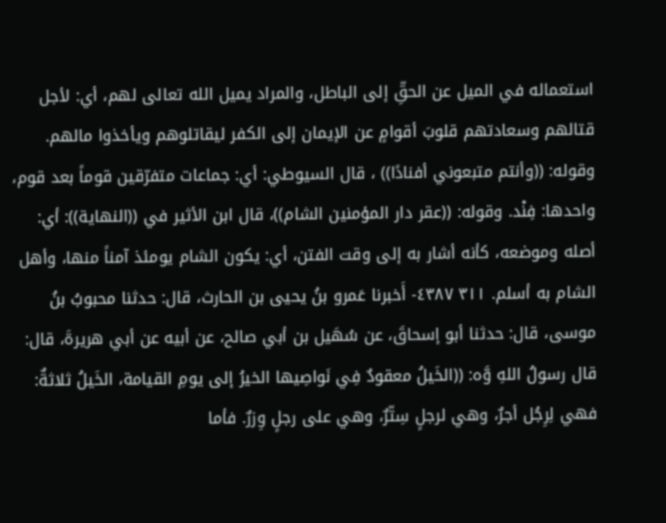استعماله في الميل عن الحقِّ إلى الباطل، والمراد يميل الله تعالى لهم، أي: لأجل قتالهم وسعادتهم قلوبَ أقوامٍ عن الإيمان إلى الكفر ليقاتلوهم ويأخذوا مالهم. وقوله: ((وأنتم متبعوني أفنادًا)) ، قال السيوطي: أي: جماعات متفرّقين قوماً بعد قوم، واحدها: فِنْد. وقوله: ((عقر دار المؤمنين الشام))، قال ابن الأثير في ((النهاية)): أي: أصله وموضعه، كأنه أشار به إلى وقت الفتن، أي: يكون الشام يومئذ آمناً منها، وأهل الشام به أسلم. ٣١١ ٤٣٨٧- أَخبرنا عَمرو بنُ يحيى بن الحارث، قال: حدثنا محبوبُ بنُ موسى، قال: حدثنا أبو إسحاقَ، عن سُهَيل بن أبي صالح، عن أبيه عن أبي هريرةَ، قال: قال رسولُ اللهِ وَّه: ((الخَيلُ معقودٌ فِي نَواصِيها الخيرُ إلى يومِ القيامة، الخَيلُ ثلاثةٌ: فهي لِرِجُل أجرٌ، وهي لرجلٍ سِتّرٌ، وهي على رجلٍ وِزرٌ. فأما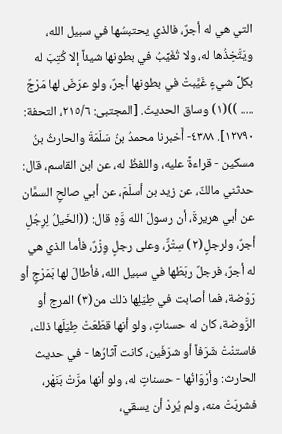التي هي له أجرٌ، فالذي يحتبسُها في سبيل الله، ويَتَّخِذُها له، ولا تُغَيِّبُ في بطونها شيئاً إلا كُتِبَ له بكلِّ شيءٍ غَيَّبتْ في بطونها أجرٌ، ولو عرَضَ لها مَرْجٌ ..... ))(١) وساق الحديثَ. [المجتبى: ٢١٥/٦، التحفة: ١٢٧٩٠]. ٤٣٨٨- أَخبرنا محمدُ بنُ سَلَمَةَ والحارثُ بنُ مسكين - قراءةً عليه، واللفظُ له، عن ابن القاسم، قال: حدثني مالكٌ، عن زيد بن أسلَمَ، عن أبي صالحٍ السمَّان عن أبي هريرةَ، أن رسولَ الله وَّهِ قال: ((الخَيلُ لِرِجُلِ أجرٌ، ولرجلٍ(٢) سِتْرٌّ، وعلى رجلٍ وِزْرٌ، فأما الذي هي له أجرٌ، فرجلٌ ربَطَها في سبيل الله، فأطالَ لها بَمَرْجٍ أو رَوْضة، فما أصابت في طِيَلِها ذلك من(٣) المرج أو الرَّوضة، كان له حسناتٍ، ولو أنها قطَعَتْ طِيَلَها ذلك، فاستنْتْ شَرَفاً أو شرَفَين، كانت آثارُها - في حديث الحارث: وأرْوَانُها - حسناتٍ له، ولو أنها مرَّتْ بَنَهْر، فشربَتْ منه، ولم يُردْ أن يسقي،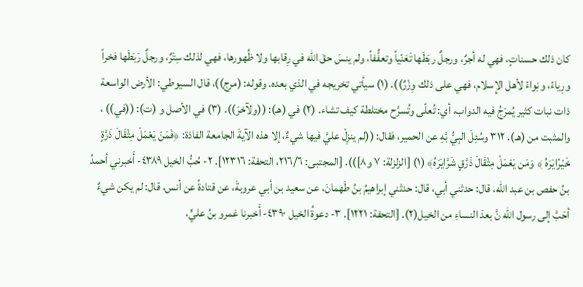كان ذلك حسناتٍ، فهي له أجرٌ، ورجلٌ ربَطَها تَغنّياً وتعفُّفاً، ولم ينسَ حقَ الله في رِقابها ولا ظُهورها، فهي لذلك سِتْرٌ، ورجلٌ رَبَطَها فخراً ورِياءً، ونِواءً لأهل الإِسلام، فهي على ذلك وِزْرٌ)). (١) سيأتي تخريجه في الذي بعده. وقوله: (مرج))، قال السيوطي: الأرض الواسعة ذات نبات كثير يُمرَجُ فيه الدواب، أي: تُعلّى وتُسرَّح مختلطة كيف تشاء. (٢) في (هـ): ((ولآخرَ)). (٣) في الأصل و (ت): ((في)) ، والمثبت من (هـ). ٣١٢ وسُئِلَ البِيُّ بَّهِ عن الحمير، فقال: ((لم ينزِلْ عليَّ فيها شيءٌ، إلا هذه الآيةَ الجامعة الفاذة: ﴿فَمَنْ يَعْمَلْ مِثْقَالَ ذَرَّةٍ خَيْرًايَرَهُ ﴾ وَمَن يَعْمَلْ مِثْقَالَ ذَرَّقٍ شَرَّايَرَهُ﴾ (١) [الزلزلة: ٧ و٨])). [المجتبى: ٢١٦/٦، التحفة: ١٢٣١٦]. ٢- حُبُّ الخيل ٤٣٨٩- أَخبرني أحمدُ بنُ حفص بن عبد الله، قال: حدثني أبي، قال: حدثني إبراهيمُ بنُ طَهمانَ، عن سعيد بن أبي عروبةَ، عن قتادةً عن أنس، قال: لم يكن شيءٌ أحَبَّ إلى رسول الله نَّ بعدَ النساءِ من الخيل(٢). [التحفة: ١٢٢١]. ٣- دعوةُ الخيل ٤٣٩٠- أَخبرنا عَمرو بنُ عليٍّ،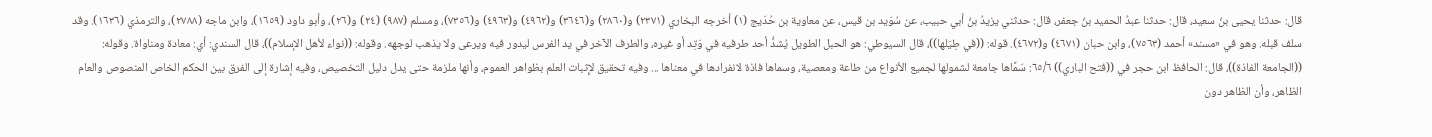قال: حدثنا يحيى بنُ سعيد، قال: حدثنا عبدُ الحميد بنُ جعفر، قال: حدثني يزيدُ بنُ أبي حبيب، عن سُوَيد بن قيس، عن معاوية بن حُدَیج (١) أخرجه البخاري (٢٣٧١) و(٢٨٦٠) و(٣٦٤٦) و(٤٩٦٢) و(٤٩٦٣) و(٧٣٥٦)، ومسلم (٩٨٧) (٢٤) و(٢٦)، وأبو داود (١٦٥٩)، وابن ماجه (٢٧٨٨)، والترمذي (١٦٣٦). وقد سلف قبله. وهو في «مسند» أحمد (٧٥٦٣)، وابن حبان (٤٦٧١) و(٤٦٧٢). قوله: ((في طِيَلها))، قال السيوطي: هو الحبل الطويل يُشدُّ أحد طرفيه في وَتِد أو غيره، والطرف الآخر في ید الفرس ليدور فيه ويرعى ولا يذهب لوجهه. وقوله: ((نواء لأهل الإسلام))، قال السندي: أي: معادة ومناواة. وقوله: ((الجامعة الفاذة))، قال: الحافظ ابن حجر في ((فتح الباري)) ٦٥/٦: سَمَّاها جامعة لشمولها لجميع الأنواع من طاعة ومعصية، وسماها فاذة لانفرادها في معناها ... وفيه تحقيق لإِثبات العلم بظواهر العموم، وأنها ملزمة حتى يدل دليل التخصيص، وفيه إشارة إلى الفرق بين الحكم الخاص المنصوص والعام الظاهر، وأن الظاهر دون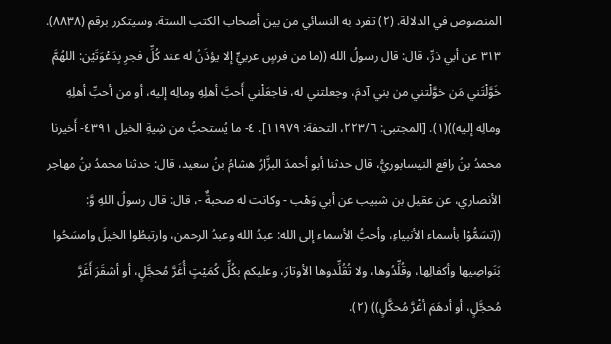المنصوص في الدلالة. (٢) تفرد به النسائي من بين أصحاب الكتب الستة. وسیتکرر برقم (٨٨٣٨). ٣١٣ عن أبي ذرِّ، قال: قال رسولُ الله ((ما من فرسٍ عربيٍّ إلا يؤذَنُ له عند كُلِّ فجرِ بِدَعْوَتَيْن: اللهُمَّ خَوَّلْتَني مَن خوَّلْتني من بني آدمَ، وجعلتني له، فاجعَلْني أَحبَّ أهلِهِ ومالِه إليه، أو من أحبِّ أهلِهِ ومالِه إليه))(١). [المجتبى: ٢٢٣/٦، التحفة: ١١٩٧٩]. ٤- ما يُستحبُّ من شِيةِ الخيل ٤٣٩١- أَخيرنا محمدُ بنُ رافع النيسابوريُّ، قال حدثنا أبو أحمدَ البزَّارُ هشامُ بنُ سعيد، قال: حدثنا محمدُ بنُ مهاجر الأنصاري، عن عقيل بن شبيب عن أبي وَهْب - وكانت له صحبةٌ -، قال: قال رسولُ اللهِ وَّ: ((تسَمُّوْا بأسماء الأنبياءِ، وأحبُّ الأسماء إلى الله: عبدُ الله وعبدُ الرحمن، وارتبطُوا الخيلَ وامسَحُوا بَنَواصِيها وأكفالِها، وقُلِّدُوها، ولا تُقُلِّدوها الأوتارَ، وعليكم بكُلِّ كُمَيْتٍ أُغَرَّ مُحجَّلٍ، أو أشقَرَ أَغَرَّ مُحجَّلٍ، أو أدهَمَ أغْرَّ مُحكَّلٍ)) (٢).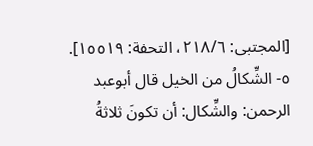[المجتبى: ٢١٨/٦، التحفة: ١٥٥١٩]. ٥- الشِّكالُ من الخيل قال أبوعبد الرحمن: والشِّكال: أن تكونَ ثلاثةُ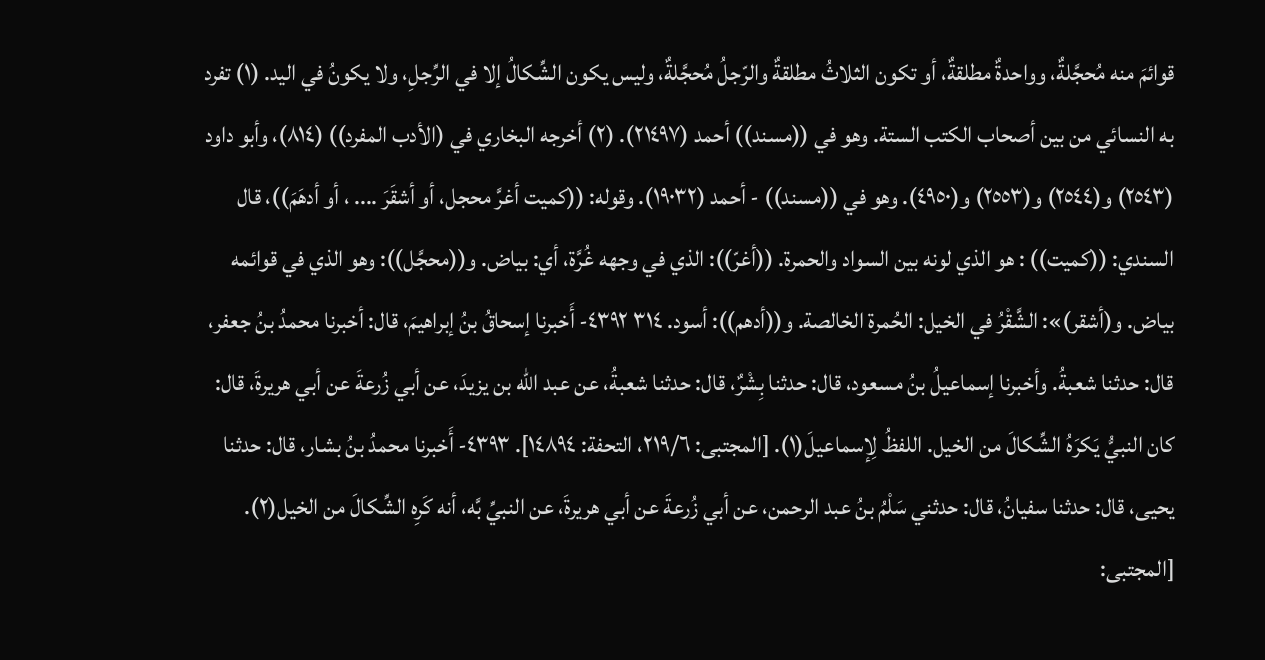قوائمَ منه مُحجَّلةٌ، وواحدةٌ مطلقةٌ، أو تكون الثلاثُ مطلقةٌ والرّجلُ مُحجَّلةٌ، وليس يكون الشِّکالُ إلا في الرِّجلِ، ولا یکونُ في الید. (١) تفرد به النسائي من بين أصحاب الكتب الستة. وهو في ((مسند)) أحمد (٢١٤٩٧). (٢) أخرجه البخاري في (الأدب المفرد)) (٨١٤)، وأبو داود (٢٥٤٣) و(٢٥٤٤) و(٢٥٥٣) و(٤٩٥٠). وهو في ((مسند)) - أحمد (١٩٠٣٢). وقوله: ((كميت أغرَّ محجل، أو أشقَرَ .... ، أو أدهَمَ))، قال السندي: ((كميت)) : هو الذي لونه بين السواد والحمرة. ((أغرّ)): الذي في وجهه غُرَّة، أي: بياض. و((محجَّل)): وهو الذي في قوائمه بياض. و(أشقر)»: الشَّقْرُ في الخيل: الحُمرة الخالصة. و((أدهم)): أسود. ٣١٤ ٤٣٩٢- أَخبرنا إسحاقُ بنُ إبراهيمَ، قال: أخبرنا محمدُ بنُ جعفر، قال: حدثنا شعبةُ. وأخبرنا إسماعيلُ بنُ مسعود، قال: حدثنا بِشْرٌ، قال: حدثنا شعبةُ، عن عبد الله بن یزیدَ، عن أبي زُرعةَ عن أبي هريرةَ، قال: كان النبيُّ يَكرَهُ الشِّكالَ من الخيل. اللفظُ لِإسماعيلَ(١). [المجتبى: ٢١٩/٦، التحفة: ١٤٨٩٤]. ٤٣٩٣- أَخبرنا محمدُ بنُ بشار، قال: حدثنا يحيى، قال: حدثنا سفيانُ، قال: حدثني سَلْمُ بنُ عبد الرحمن، عن أبي زُرعةَ عن أبي هريرةَ، عن النبيِّ بَّه، أنه كَرِه الشِّكالَ من الخيل(٢). [المجتبى: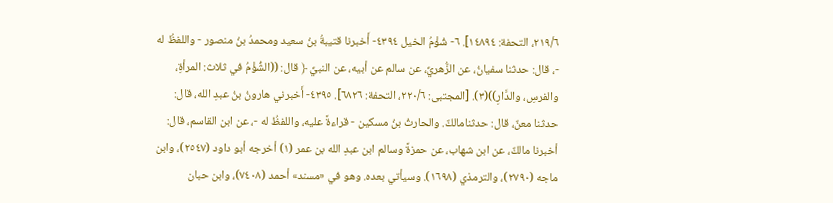٢١٩/٦، التحفة: ١٤٨٩٤]. ٦- شُؤْمُ الخيل ٤٣٩٤- أَخبرنا قتيبةُ بنُ سعيد ومحمدُ بنُ منصور - واللفظُ له -، قال: حدثنا سفيانُ، عن الزُّهريِّ، عن سالم عن أبيه، عن النبيِّ ﴿ قال: ((الشُّؤْمُ في ثلاث: المرأةِ، والفرسِ، والدَّارِ))(٣). [المجتبى: ٢٢٠/٦، التحفة: ٦٨٢٦]. ٤٣٩٥- أَخبرني هارونُ بنُ عبدِ الله، قال: حدثنا معنٌ، قال: حدثنامالكٌ. والحارثُ بنُ مسكين - قراءةً عليه، واللفظُ له -، عن ابن القاسم، قال: أخبرنا مالكٌ، عن ابن شهاب، عن حمزةً وسالم ابن عبدِ الله بن عمر (١) أخرجه أبو داود (٢٥٤٧)، وابن ماجه (٢٧٩٠)، والترمذي (١٦٩٨). وسیأتي بعده. وهو في «مسند» أحمد (٧٤٠٨)، وابن حبان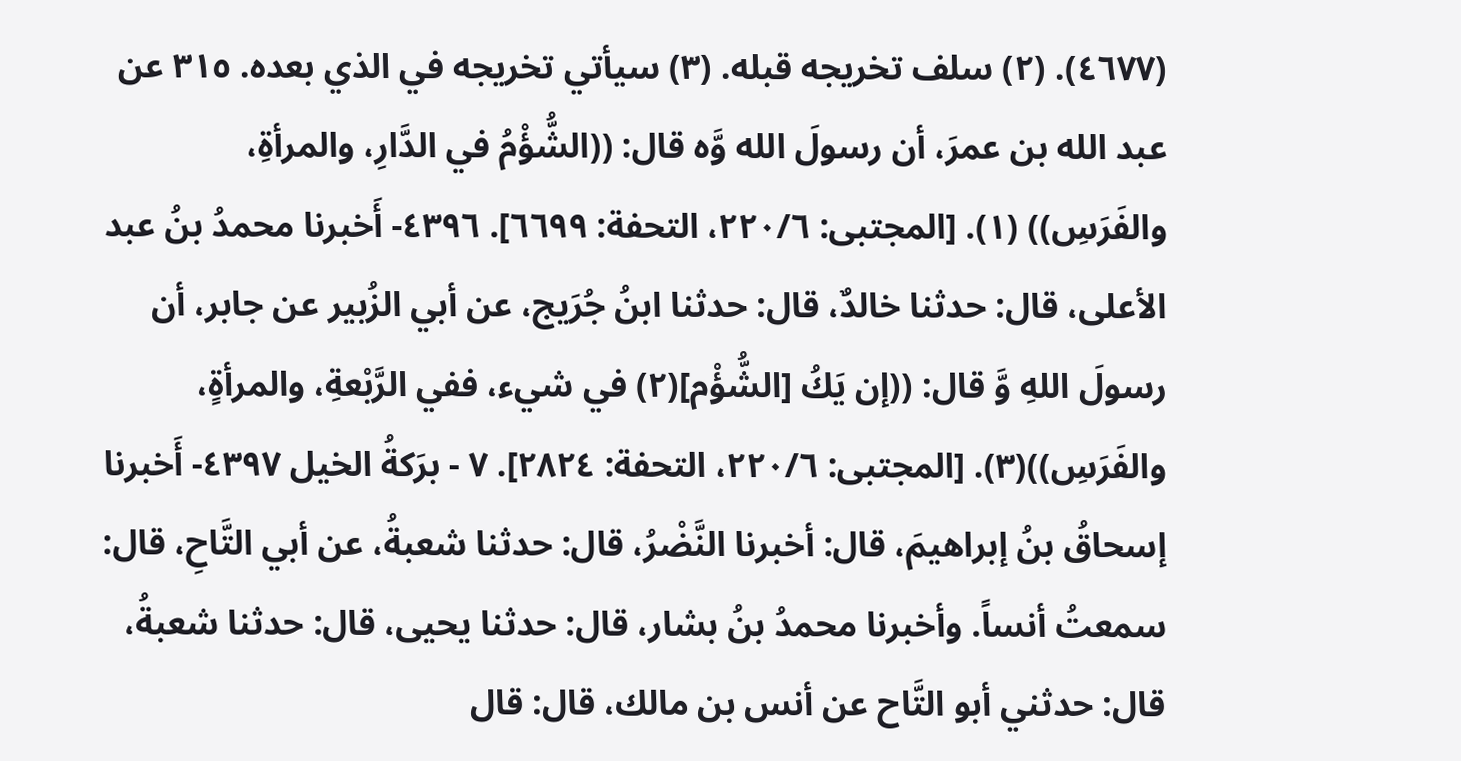(٤٦٧٧). (٢) سلف تخريجه قبله. (٣) سيأتي تخريجه في الذي بعده. ٣١٥ عن عبد الله بن عمرَ، أن رسولَ الله وَّه قال: ((الشُّؤْمُ في الدَّارِ، والمرأةِ، والفَرَسِ)) (١). [المجتبى: ٢٢٠/٦، التحفة: ٦٦٩٩]. ٤٣٩٦- أَخبرنا محمدُ بنُ عبد الأعلى، قال: حدثنا خالدٌ، قال: حدثنا ابنُ جُرَيج، عن أبي الزُبير عن جابر، أن رسولَ اللهِ وَّ قال: ((إن يَكُ [الشُّؤْم](٢) في شيء، ففي الرَّبْعةِ، والمرأةٍ، والفَرَسِ))(٣). [المجتبى: ٢٢٠/٦، التحفة: ٢٨٢٤]. ٧ - برَكةُ الخيل ٤٣٩٧- أَخبرنا إسحاقُ بنُ إبراهيمَ، قال: أخبرنا النَّضْرُ، قال: حدثنا شعبةُ، عن أبي التَّاحِ، قال: سمعتُ أنساً. وأخبرنا محمدُ بنُ بشار، قال: حدثنا يحيى، قال: حدثنا شعبةُ، قال: حدثني أبو التَّاح عن أنس بن مالك، قال: قال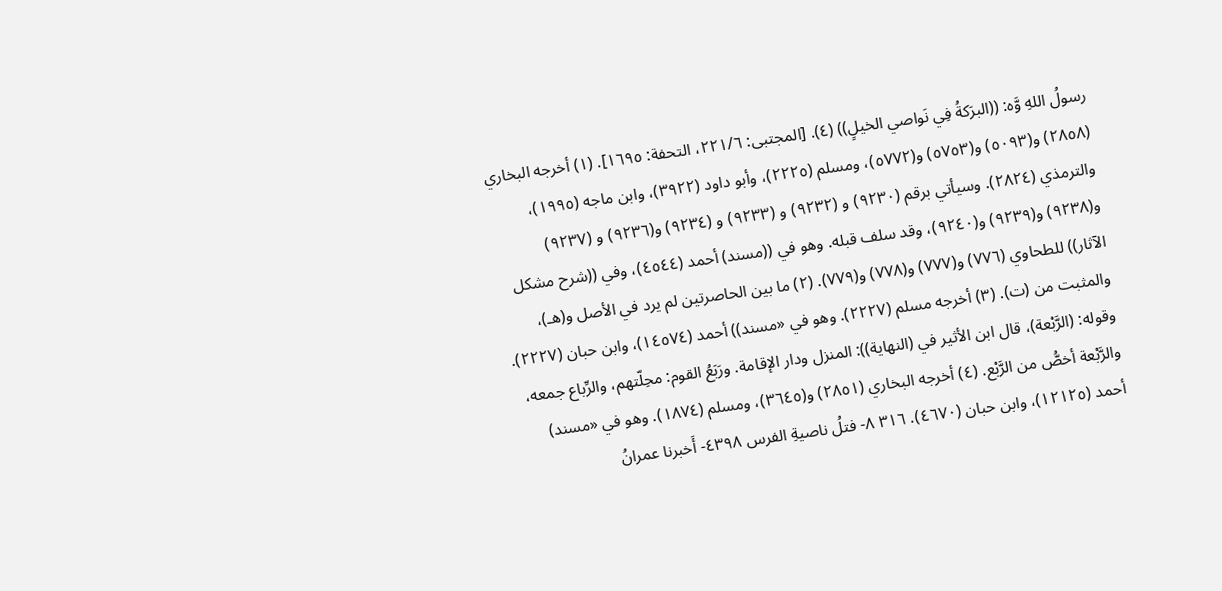رسولُ اللهِ وَّه: ((البرَكةُ فِي نَواصي الخيلٍ)) (٤). [المجتبى: ٢٢١/٦، التحفة: ١٦٩٥]. (١) أخرجه البخاري (٢٨٥٨) و(٥٠٩٣) و(٥٧٥٣) و(٥٧٧٢)، ومسلم (٢٢٢٥)، وأبو داود (٣٩٢٢)، وابن ماجه (١٩٩٥)، والترمذي (٢٨٢٤). وسيأتي برقم (٩٢٣٠) و (٩٢٣٢) و (٩٢٣٣) و (٩٢٣٤) و(٩٢٣٦) و (٩٢٣٧) و(٩٢٣٨) و(٩٢٣٩) و(٩٢٤٠)، وقد سلف قبله. وهو في ((مسند) أحمد (٤٥٤٤)، وفي ((شرح مشكل الآثار)) للطحاوي (٧٧٦) و(٧٧٧) و(٧٧٨) و(٧٧٩). (٢) ما بين الحاصرتين لم يرد في الأصل و(هـ)، والمثبت من (ت). (٣) أخرجه مسلم (٢٢٢٧). وهو في «مسند)) أحمد (١٤٥٧٤)، وابن حبان (٢٢٢٧). وقوله: (الرَّبْعة)، قال ابن الأثير في (النهاية)): المنزل ودار الإقامة. ورَبَعُ القوم: محِلّتهم، والرِّباع جمعه، والرَّبْعة أخصُّ من الرَّبْع. (٤) أخرجه البخاري (٢٨٥١) و(٣٦٤٥)، ومسلم (١٨٧٤). وهو في «مسند) أحمد (١٢١٢٥)، وابن حبان (٤٦٧٠). ٣١٦ ٨- فتلُ ناصيةِ الفرس ٤٣٩٨- أَخبرنا عمرانُ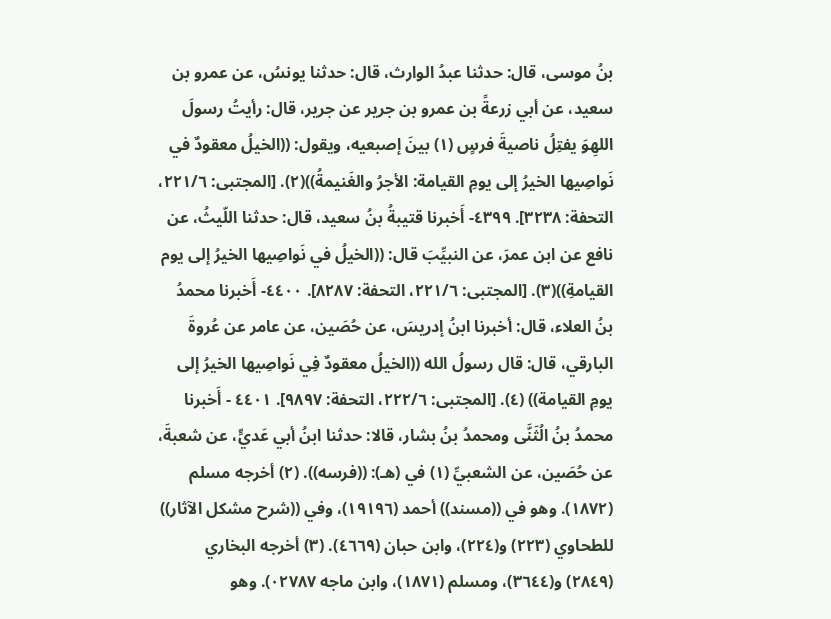بنُ موسى، قال: حدثنا عبدُ الوارث، قال: حدثنا يونسُ، عن عمرو بن سعيد، عن أبي زرعةً بن عمرو بن جرير عن جرير، قال: رأيتُ رسولَ اللهِوَ يفتِلُ ناصيةَ فرسٍ (١) بينَ إصبعيه، ويقول: ((الخيلُ معقودٌ في نَواصِيها الخيرُ إلى يومِ القيامة: الأجرُ والغَنيمةُ))(٢). [المجتبى: ٢٢١/٦، التحفة: ٣٢٣٨]. ٤٣٩٩- أَخبرنا قتيبةُ بنُ سعيد، قال: حدثنا اللّيثُ، عن نافع عن ابن عمرَ، عن النبيِّبَ قال: ((الخيلُ في نَواصِيها الخيرُ إلى يوم القيامةِ))(٣). [المجتبى: ٢٢١/٦، التحفة: ٨٢٨٧]. ٤٤٠٠- أَخبرنا محمدُ بنُ العلاء، قال: أخبرنا ابنُ إدريسَ، عن حُصَين، عن عامر عن عُروةَ البارقي، قال: قال رسولُ الله ((الخيلُ معقودٌ فِي نَواصِيها الخيرُ إلى يومِ القيامة)) (٤). [المجتبى: ٢٢٢/٦، التحفة: ٩٨٩٧]. ٤٤٠١ - أَخبرنا محمدُ بنُ الُثَنَّى ومحمدُ بنُ بشار، قالا: حدثنا ابنُ أبي عَديٍّ، عن شعبةَ، عن حُصَين، عن الشعبيِّ (١) في (هـ): ((فرسه)). (٢) أخرجه مسلم (١٨٧٢). وهو في ((مسند)) أحمد (١٩١٩٦)، وفي ((شرح مشكل الآثار)) للطحاوي (٢٢٣) و(٢٢٤)، وابن حبان (٤٦٦٩). (٣) أخرجه البخاري (٢٨٤٩) و(٣٦٤٤)، ومسلم (١٨٧١)، وابن ماجه ٠٢٧٨٧). وهو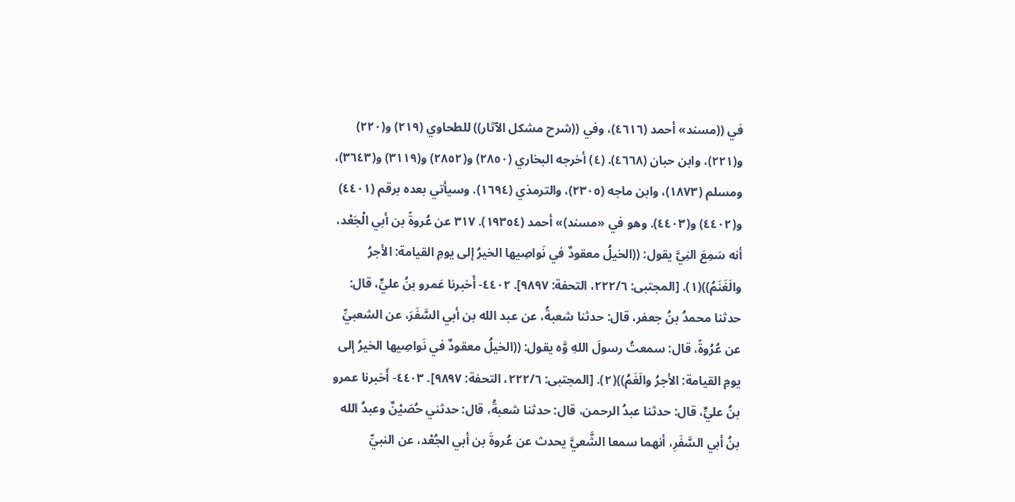في ((مسند» أحمد (٤٦١٦)، وفي ((شرح مشكل الآثار)) للطحاوي (٢١٩) و(٢٢٠) و(٢٢١)، وابن حبان (٤٦٦٨). (٤) أخرجه البخاري (٢٨٥٠) و(٢٨٥٢) و(٣١١٩) و(٣٦٤٣)، ومسلم (١٨٧٣)، وابن ماجه (٢٣٠٥)، والترمذي (١٦٩٤). وسيأتي بعده برقم (٤٤٠١) و(٤٤٠٢) و(٤٤٠٣). وهو في «مسند)» أحمد (١٩٣٥٤). ٣١٧ عن عُروةً بن أبي الْجَعْد، أنه سَمِعَ النِيَّ يقول: ((الخيلُ معقودٌ في نَواصِيها الخيرُ إلى يومِ القيامة: الأجرُ والَغَنَمُ))(١). [المجتبى: ٢٢٢/٦، التحفة: ٩٨٩٧]. ٤٤٠٢- أَخبرنا عَمرو بنُ عليٍّ، قال: حدثنا محمدُ بنُ جعفر، قال: حدثنا شعبةُ، عن عبد الله بن أبي السَّفَرَ، عن الشعبيِّ عن عُرُوةً، قال: سمعتُ رسولَ اللهِ وَّه يقول: ((الخيلُ معقودٌ في نَواصِيها الخيرُ إلى يومِ القيامة: الأجرُ والَغَمُ))(٢). [المجتبى: ٢٢٢/٦، التحفة: ٩٨٩٧]. ٤٤٠٣- أَخبرنا عمرو بنُ عليٍّ، قال: حدثنا عبدُ الرحمن، قال: حدثنا شعبةُ، قال: حدثني حُصَيْنٌ وعبدُ الله بنُ أبي السَّفَرِ، أنهما سمعا الشَّعيَّ يحدث عن عُروةَ بن أبي الجُعْد، عن النبيِّ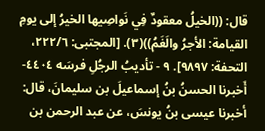قال: ((الخيلُ معقودٌ فِي نَواصِيها الخيرُ إلى يومِ القيامة: الأجرُ والَغَمُ))(٣). [المجتبى: ٢٢٢/٦، التحفة: ٩٨٩٧]. ٩ - تأدیبُ الرجُلِ فرسَه ٤٤٠٤- أَخبرنا الحسنُ بنُ إسماعيلَ بن سليمانَ، قال: أخبرنا عيسى بنُ يونسَ، عن عبد الرحمن بن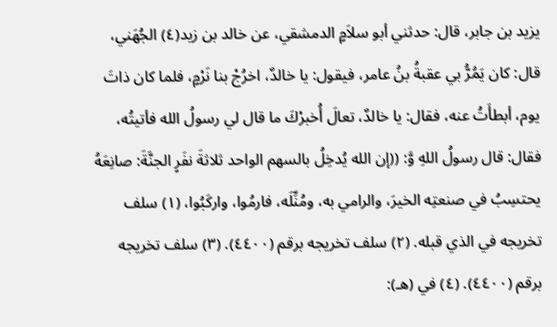يزيد بن جابر، قال: حدثني أبو سلاَمٍ الدمشقي، عن خالد بن زيد(٤) الجُھَني، قال: كان يَمُرُّ بي عقبةُ بنُ عامر، فيقول: يا خالدٌ، اخرُجْ بنا نَرْمٍ، فلما كان ذاتَ يوم، أبطأَتُ عنه، فقال: يا خالدٌ، تعالَ أُخبرْكَ ما قال لي رسولُ الله فأتيتُه، فقال: قال رسولُ اللهِ وَّ: ((إن الله يُدخِلُ بالسهم الواحد ثلاثةَ نفَرٍ الجنَّةَ: صانِعَهُ يحتسِبُ في صنعتِه الخيرَ، والرامي به، ومُنِّلَه، فارمُوا، واركَبُوا، (١) سلف تخريجه في الذي قبله. (٢) سلف تخريجه برقم (٤٤٠٠). (٣) سلف تخريجه برقم (٤٤٠٠). (٤) في (هـ):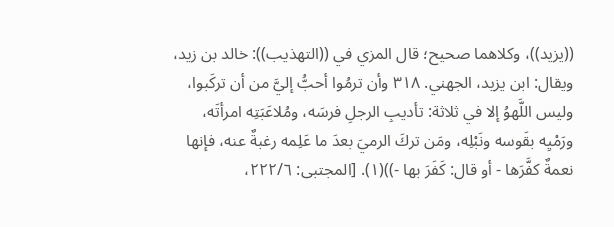((يزيد))، وكلاهما صحيح؛ قال المزي في ((التهذيب)): خالد بن زيد، ويقال: ابن یزید، الجهني. ٣١٨ وأن ترمُوا أحبُّ إليَّ من أن تركَبوا، وليس اللَّهوُ إلا في ثلاثة: تأديبِ الرجلِ فرسَه، ومُلاعَبَتِه امرأتَه، ورَمْيِه بقَوسه ونَبْلِه، ومَن تركَ الرميَ بعدَ ما عَلِمه رغبةٌ عنه، فإنها نعمةٌ كفَّرَها - أو قال: كَفَرَ بها -))(١). [المجتبى: ٢٢٢/٦،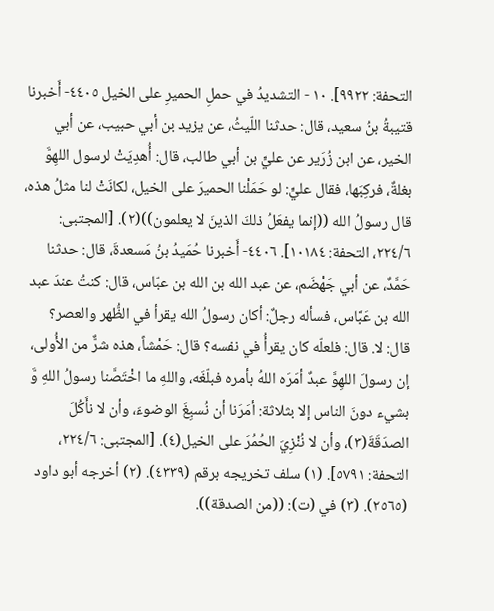التحفة: ٩٩٢٢]. ١٠ - التشديدُ في حملِ الحميرِ على الخيل ٤٤٠٥- أَخبرنا قتيبةُ بنُ سعيد، قال: حدثنا اللّيثُ، عن يزيد بن أبي حبيب، عن أبي الخیر، عن ابن زُرَیر عن عليٍّ بن أبي طالب، قال: أُهدِيَتْ لرسول اللهِوَّ بغلةٌ، فركِبَها، فقال عليٍّ: لو حَمَلْنا الحميرَ على الخيل، لكانَتْ لنا مثلُ هذه، قال رسولُ الله ((إنما يفعَلُ ذلكَ الذينَ لا يعلمون))(٢). [المجتبى: ٢٢٤/٦، التحفة: ١٠١٨٤]. ٤٤٠٦- أَخبرنا حُمَيدُ بنُ مَسعدةَ، قال: حدثنا حَمَّدٌ، عن أبي جَهْضَم، عن عبد الله بن الله بن عبّاس، قال: كنتُ عندَ عبد الله بن عَبَّاس، فسأله رجلٌ: أكان رسولُ الله يقرأ في الظُّهر والعصر؟ قال: لا. قال: فلعلّه كان يقرأُ في نفسه؟ قال: حَمْشاً، هذه شرٌّ من الأُولى، إن رسولَ اللهِوَّ عبدٌ أمَرَه اللهُ بأمره فبلّغَه، واللهِ ما اخْتَصَّنا رسولُ اللهِ وَّ بشيء دونَ الناس إلا بثلاثة: أمَرَنا أن نُسبِغَ الوضوءَ، وأن لا نأَكُلَ الصدَقَةَ(٣)، وأن لا نُنْزِيَ الحُمُرَ على الخيل(٤). [المجتبى: ٢٢٤/٦، التحفة: ٥٧٩١]. (١) سلف تخريجه برقم (٤٣٣٩). (٢) أخرجه أبو داود (٢٥٦٥). (٣) في (ت): ((من الصدقة)).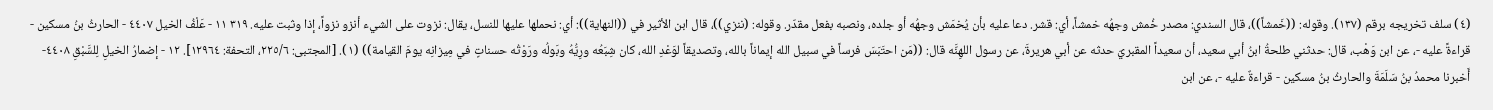(٤) سلف تخريجه برقم (١٣٧). وقوله: ((خَمشاً))، قال السندي: مصدر خُمش وجهُه خمشاً، أي: قشر. دعا عليه بأن يُخمَش وجهُه أو جلده، ونصبه بفعل مقدّر. وقوله: (ننزي))، قال ابن الأثير في ((النهاية)): أي: نحملها عليها للنسل، يقال: نزوت على الشيء أنزو نزواً، إذا وثبت عليه. ٣١٩ ١١ - عَلْفُ الخيل ٤٤٠٧ - الحارثُ بنُ مسكين - قراءةً عليه -، عن ابن وَهْب، قال: حدثني طلحةُ ابنُ أبي سعيد، أن سعيداً المقبريّ حدثه عن أبي هريرةَ، عن رسول اللهِنَّه قال: ((مَن احتَبَسَ فرساً في سبيل الله إيماناً بالله، وتصديقاً لوَعْدِ الله، كان شِبَعُه ورِيُّهُ وبَولُه ورَوْتُه حسناتٍ في مِيزانِه يومَ القيامة)) (١). [المجتبى: ٢٢٥/٦، التحفة: ١٢٩٦٤]. ١٢ - إضمارُ الخيلِ لِلسَّبْقِ ٤٤٠٨- أَخبرنا محمدُ بنُ سَلَمَةَ والحارثُ بنُ مسكين - قراءةٌ عليه -، عن ابن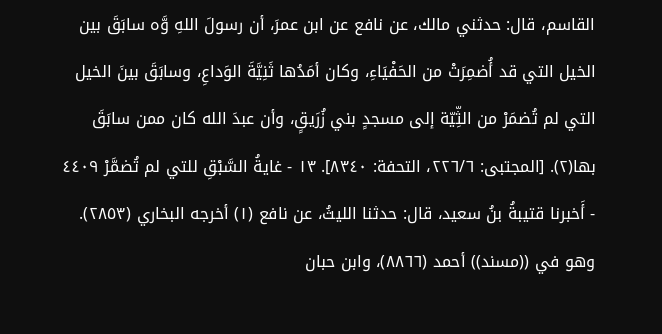القاسم، قال: حدثني مالك، عن نافع عن ابن عمرَ، أن رسولَ اللهِ وَّه سابَقَ بين الخيل التي قد أُضمِرَتْ من الحَفْيَاءِ، وكان أمَدُها ثَنِيَّةَ الوَداعِ، وسابَقَ بينَ الخيل التي لم تُضمَرْ من الثِّيّة إلى مسجدٍ بني زُرَيقٍ، وأن عبدَ الله كان ممن سابَقَ بها(٢). [المجتبى: ٢٢٦/٦، التحفة: ٨٣٤٠]. ١٣ - غايةُ السَّبْقِ للتي لم تُضمَّرْ ٤٤٠٩ - أَخبرنا قتيبةُ بنُ سعيد، قال: حدثنا الليثُ، عن نافع (١) أخرجه البخاري (٢٨٥٣). وهو في ((مسند)) أحمد (٨٨٦٦)، وابن حبان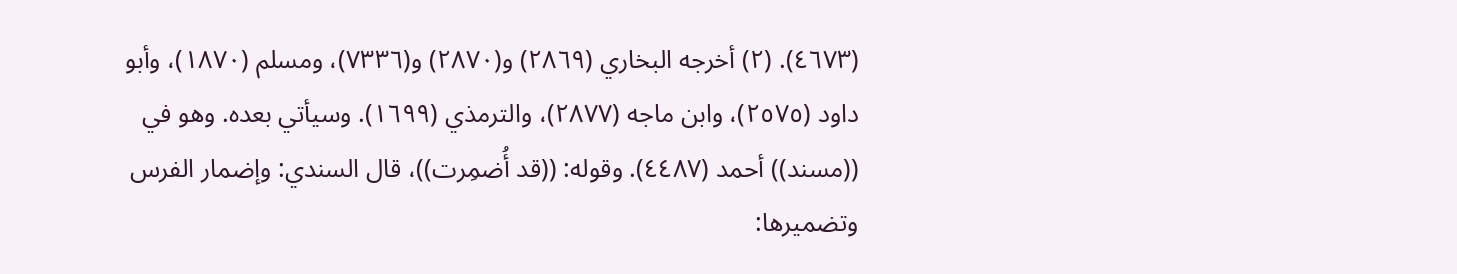(٤٦٧٣). (٢) أخرجه البخاري (٢٨٦٩) و(٢٨٧٠) و(٧٣٣٦)، ومسلم (١٨٧٠)، وأبو داود (٢٥٧٥)، وابن ماجه (٢٨٧٧)، والترمذي (١٦٩٩). وسیأتي بعده. وهو في ((مسند)) أحمد (٤٤٨٧). وقوله: ((قد أُضمِرت))، قال السندي: وإضمار الفرس وتضميرها: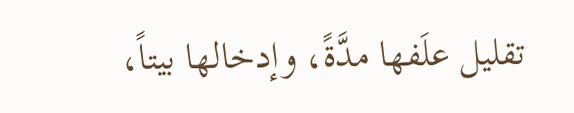تقليل علَفها مدَّةً، وإدخالها بيتاً،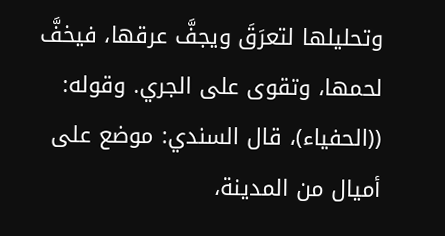وتحليلها لتعرَقَ ويجفَّ عرقها، فيخفَّ لحمها، وتقوى على الجري. وقوله: ((الحفياء)، قال السندي: موضع على أميال من المدينة،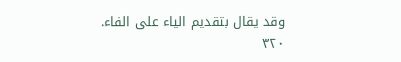وقد يقال بتقديم الياء على الفاء. ٣٢٠